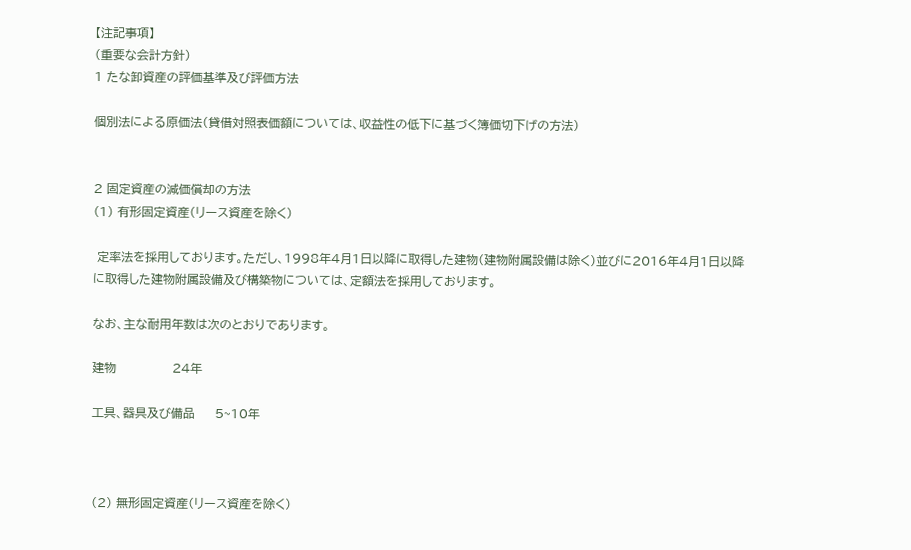【注記事項】
(重要な会計方針)
1 たな卸資産の評価基準及び評価方法

個別法による原価法(貸借対照表価額については、収益性の低下に基づく簿価切下げの方法)


2 固定資産の減価償却の方法
(1) 有形固定資産(リース資産を除く)

 定率法を採用しております。ただし、1998年4月1日以降に取得した建物(建物附属設備は除く)並びに2016年4月1日以降に取得した建物附属設備及び構築物については、定額法を採用しております。

なお、主な耐用年数は次のとおりであります。

建物              24年

工具、器具及び備品     5~10年



(2) 無形固定資産(リース資産を除く)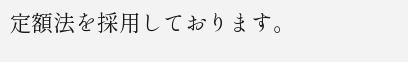定額法を採用しております。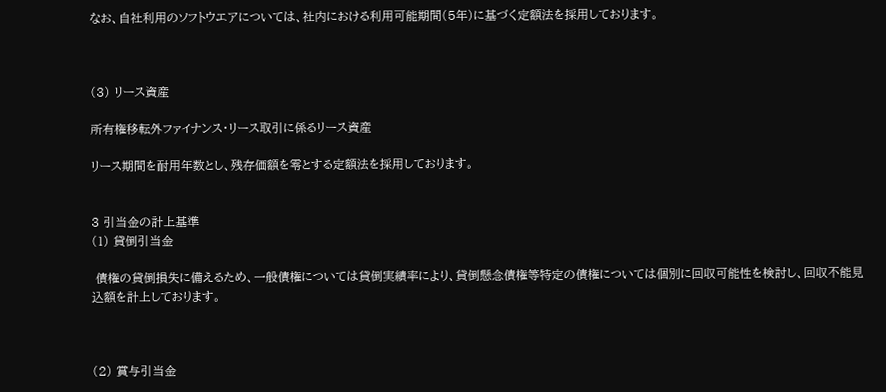なお、自社利用のソフトウエアについては、社内における利用可能期間(5年)に基づく定額法を採用しております。



(3) リース資産

所有権移転外ファイナンス・リース取引に係るリース資産

リース期間を耐用年数とし、残存価額を零とする定額法を採用しております。


3 引当金の計上基準
(1) 貸倒引当金

 債権の貸倒損失に備えるため、一般債権については貸倒実績率により、貸倒懸念債権等特定の債権については個別に回収可能性を検討し、回収不能見込額を計上しております。



(2) 賞与引当金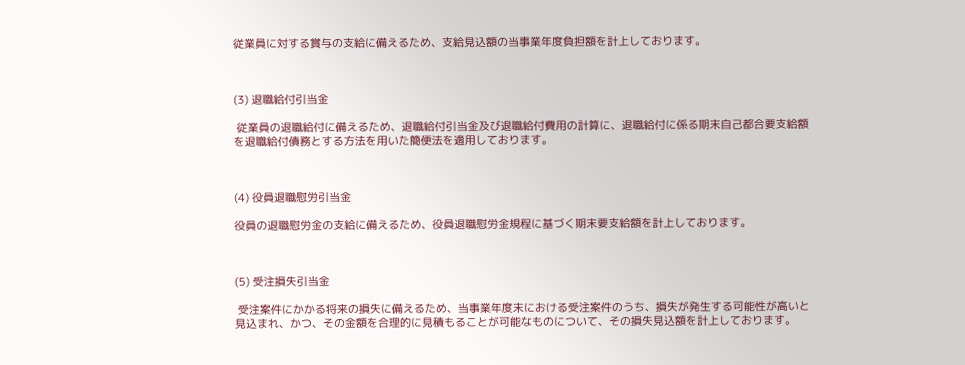従業員に対する賞与の支給に備えるため、支給見込額の当事業年度負担額を計上しております。



(3) 退職給付引当金

 従業員の退職給付に備えるため、退職給付引当金及び退職給付費用の計算に、退職給付に係る期末自己都合要支給額を退職給付債務とする方法を用いた簡便法を適用しております。



(4) 役員退職慰労引当金

役員の退職慰労金の支給に備えるため、役員退職慰労金規程に基づく期末要支給額を計上しております。



(5) 受注損失引当金

 受注案件にかかる将来の損失に備えるため、当事業年度末における受注案件のうち、損失が発生する可能性が高いと見込まれ、かつ、その金額を合理的に見積もることが可能なものについて、その損失見込額を計上しております。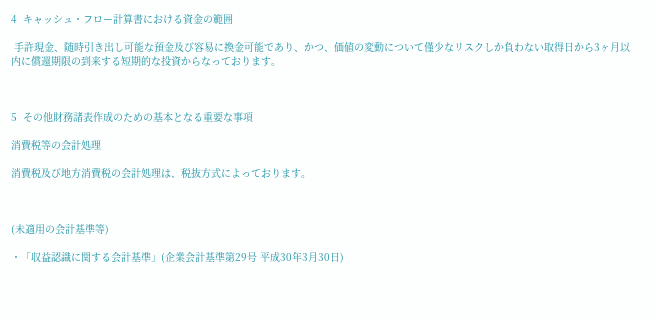4  キャッシュ・フロー計算書における資金の範囲

 手許現金、随時引き出し可能な預金及び容易に換金可能であり、かつ、価値の変動について僅少なリスクしか負わない取得日から3ヶ月以内に償還期限の到来する短期的な投資からなっております。



5  その他財務諸表作成のための基本となる重要な事項

消費税等の会計処理

消費税及び地方消費税の会計処理は、税抜方式によっております。



(未適用の会計基準等)

・「収益認識に関する会計基準」(企業会計基準第29号 平成30年3月30日)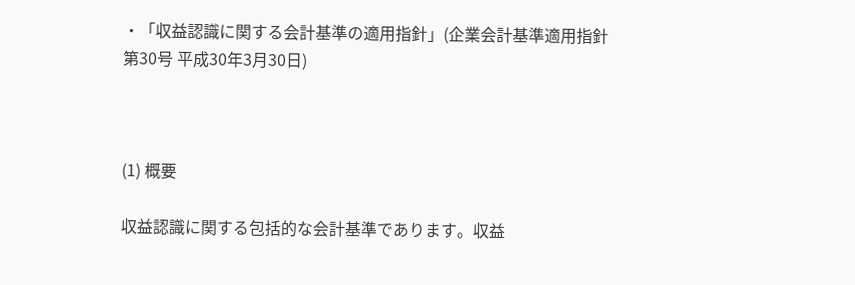・「収益認識に関する会計基準の適用指針」(企業会計基準適用指針第30号 平成30年3月30日)



(1) 概要

収益認識に関する包括的な会計基準であります。収益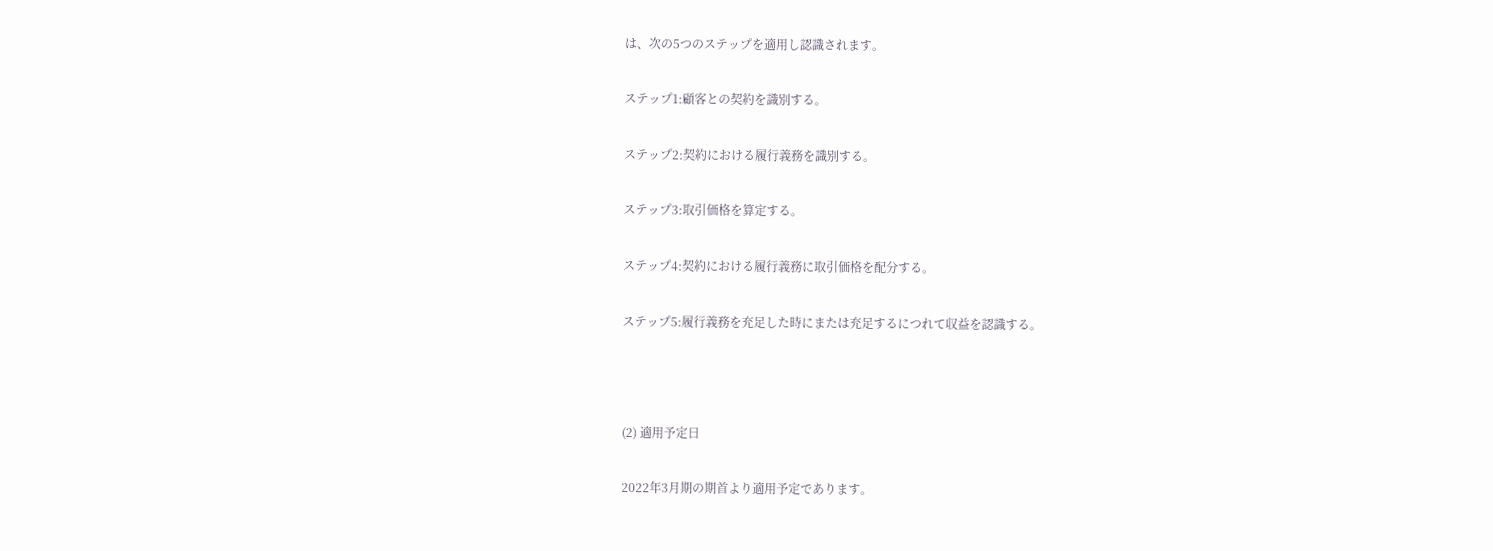は、次の5つのステップを適用し認識されます。

ステップ1:顧客との契約を識別する。

ステップ2:契約における履行義務を識別する。

ステップ3:取引価格を算定する。

ステップ4:契約における履行義務に取引価格を配分する。

ステップ5:履行義務を充足した時にまたは充足するにつれて収益を認識する。



(2) 適用予定日

2022年3月期の期首より適用予定であります。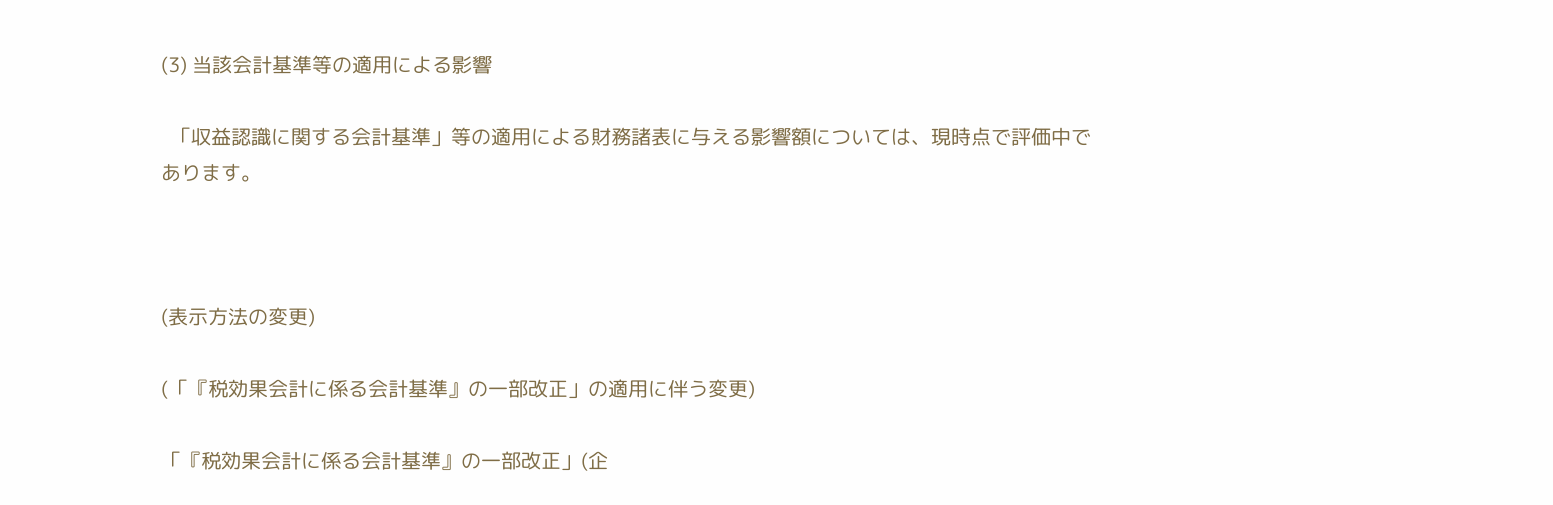(3) 当該会計基準等の適用による影響

  「収益認識に関する会計基準」等の適用による財務諸表に与える影響額については、現時点で評価中であります。



(表示方法の変更)

(「『税効果会計に係る会計基準』の一部改正」の適用に伴う変更)

「『税効果会計に係る会計基準』の一部改正」(企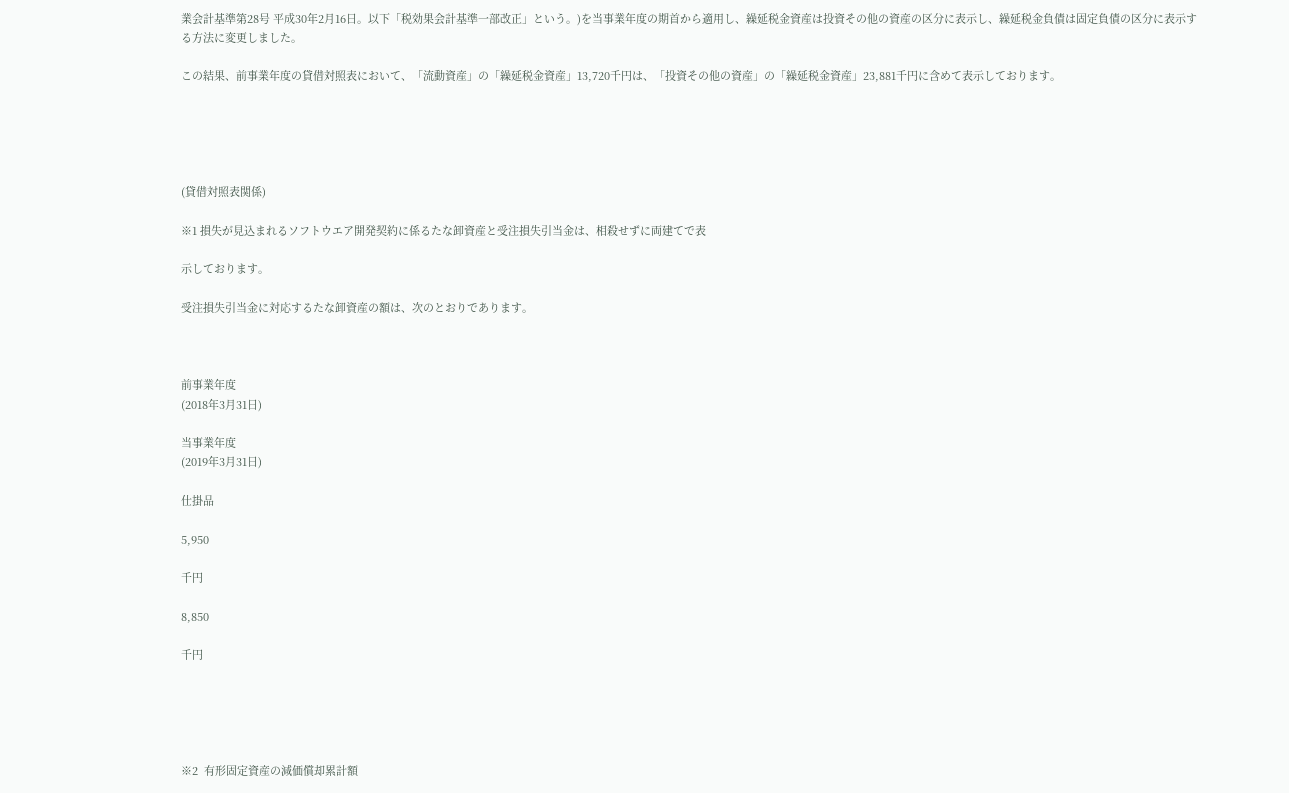業会計基準第28号 平成30年2月16日。以下「税効果会計基準一部改正」という。)を当事業年度の期首から適用し、繰延税金資産は投資その他の資産の区分に表示し、繰延税金負債は固定負債の区分に表示する方法に変更しました。

この結果、前事業年度の貸借対照表において、「流動資産」の「繰延税金資産」13,720千円は、「投資その他の資産」の「繰延税金資産」23,881千円に含めて表示しております。





(貸借対照表関係)

※1 損失が見込まれるソフトウエア開発契約に係るたな卸資産と受注損失引当金は、相殺せずに両建てで表

示しております。

受注損失引当金に対応するたな卸資産の額は、次のとおりであります。



前事業年度
(2018年3月31日)

当事業年度
(2019年3月31日)

仕掛品

5,950

千円

8,850

千円





※2  有形固定資産の減価償却累計額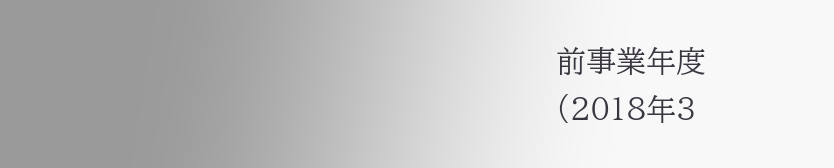前事業年度
(2018年3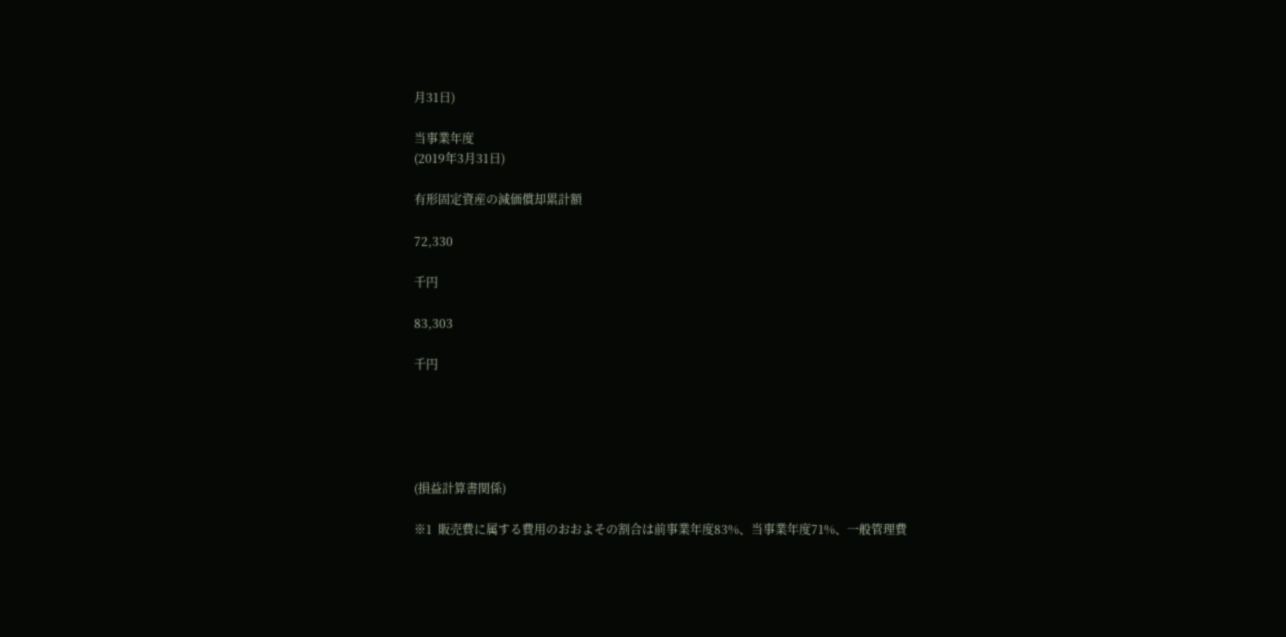月31日)

当事業年度
(2019年3月31日)

有形固定資産の減価償却累計額

72,330

千円

83,303

千円





(損益計算書関係)

※1  販売費に属する費用のおおよその割合は前事業年度83%、当事業年度71%、一般管理費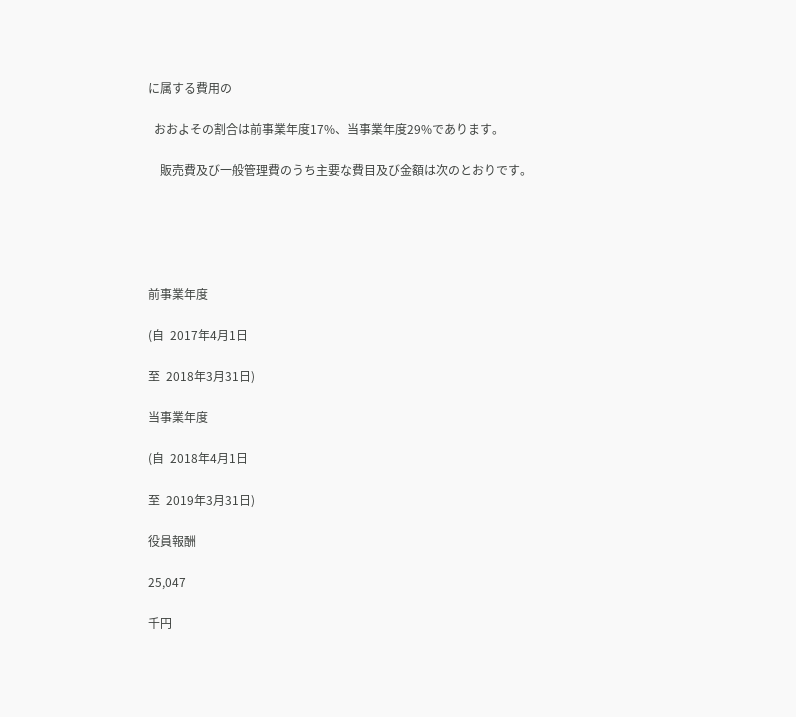に属する費用の

  おおよその割合は前事業年度17%、当事業年度29%であります。

    販売費及び一般管理費のうち主要な費目及び金額は次のとおりです。





前事業年度

(自  2017年4月1日

至  2018年3月31日)

当事業年度

(自  2018年4月1日

至  2019年3月31日)

役員報酬

25,047

千円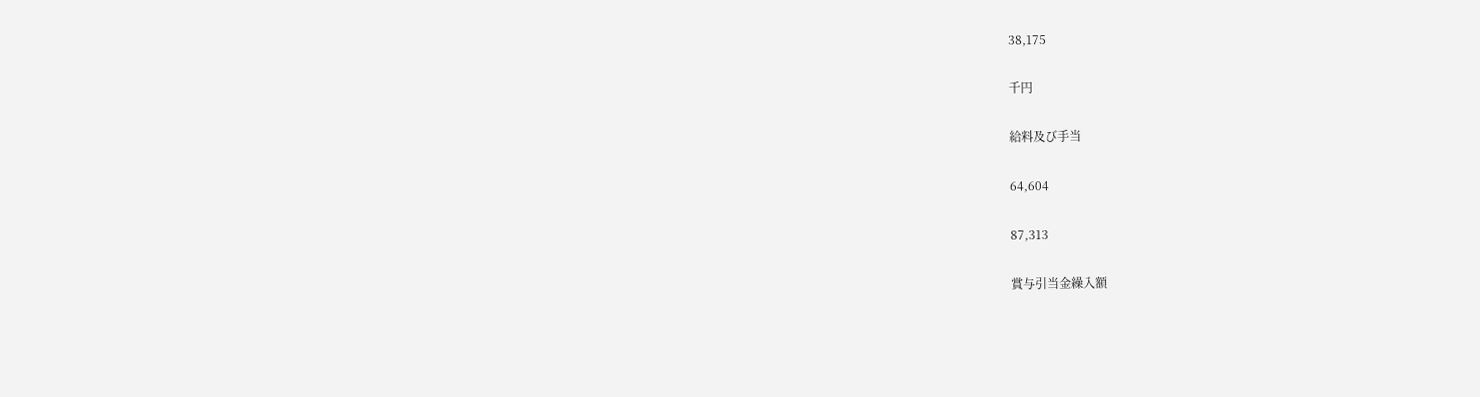38,175

千円

給料及び手当

64,604

87,313

賞与引当金繰入額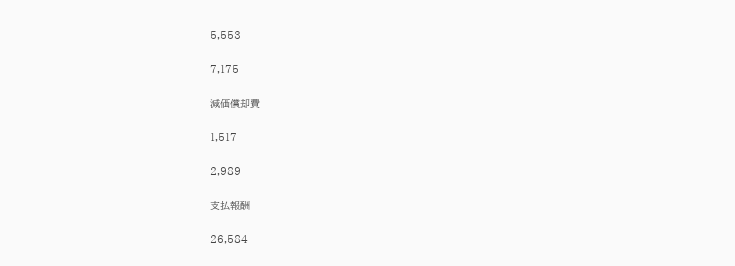5,553

7,175

減価償却費

1,517

2,989

支払報酬

26,584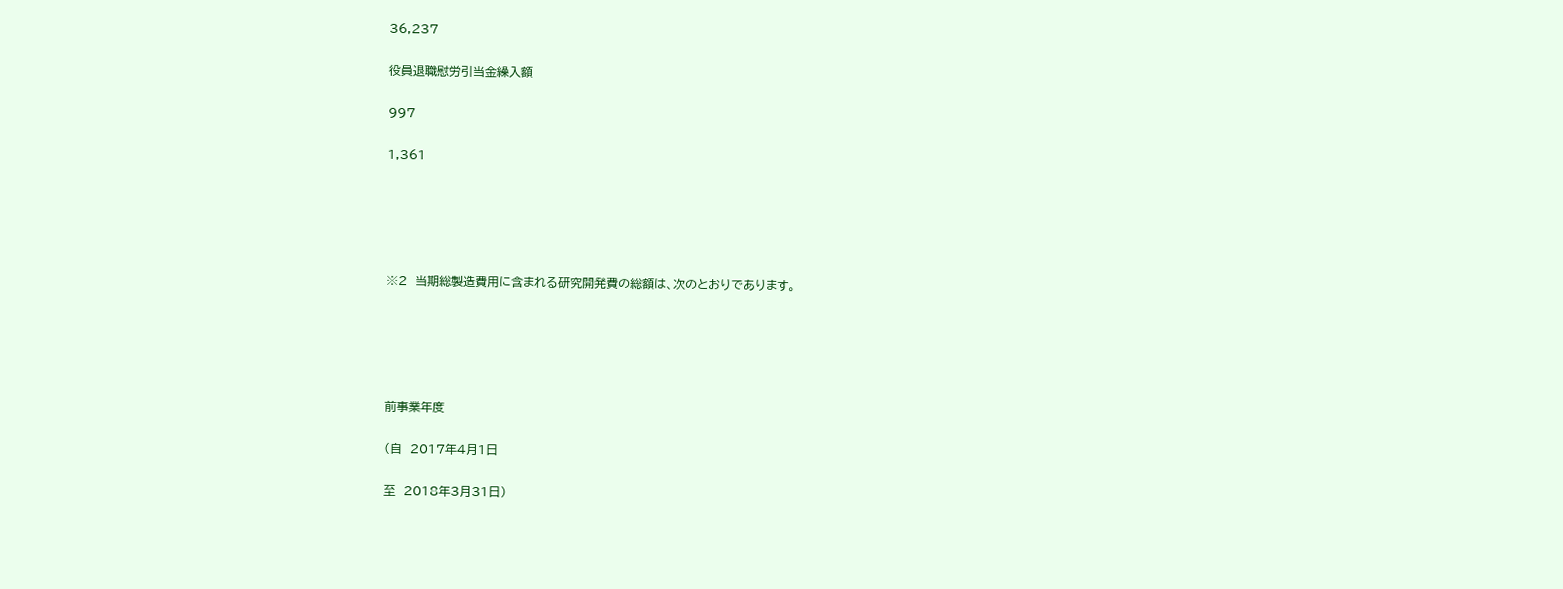36,237

役員退職慰労引当金繰入額

997

1,361





※2  当期総製造費用に含まれる研究開発費の総額は、次のとおりであります。





前事業年度

(自  2017年4月1日

至  2018年3月31日)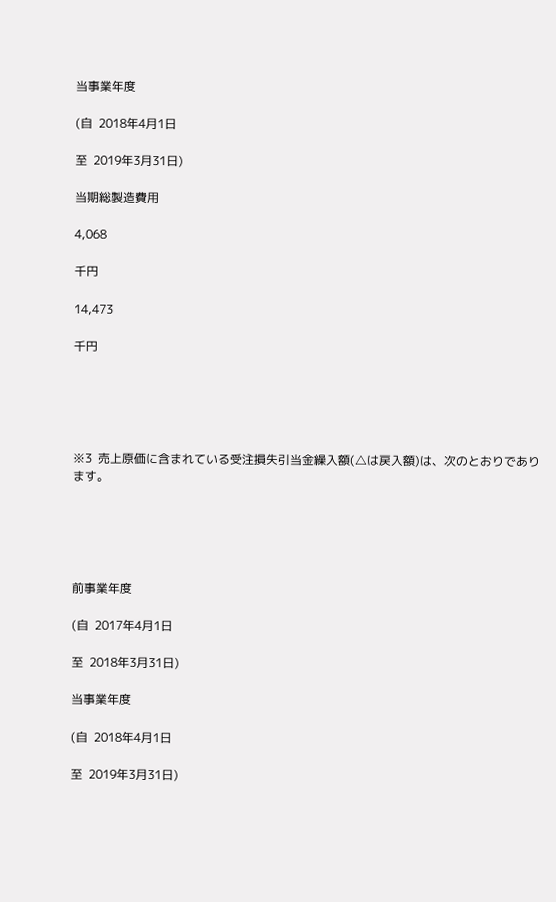当事業年度

(自  2018年4月1日

至  2019年3月31日)

当期総製造費用

4,068

千円

14,473

千円





※3  売上原価に含まれている受注損失引当金繰入額(△は戻入額)は、次のとおりであります。





前事業年度

(自  2017年4月1日

至  2018年3月31日)

当事業年度

(自  2018年4月1日

至  2019年3月31日)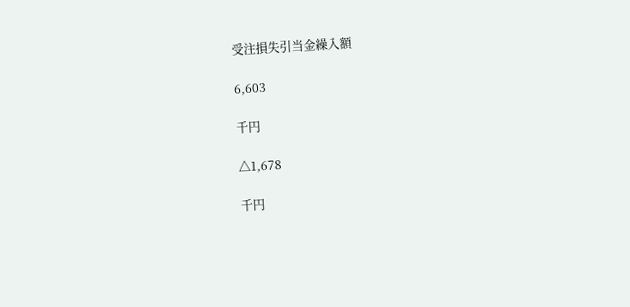受注損失引当金繰入額

6,603

千円

△1,678

千円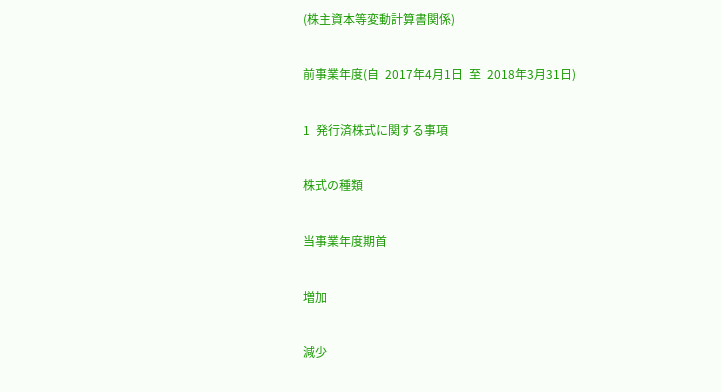(株主資本等変動計算書関係)

前事業年度(自  2017年4月1日  至  2018年3月31日)

1  発行済株式に関する事項

株式の種類

当事業年度期首

増加

減少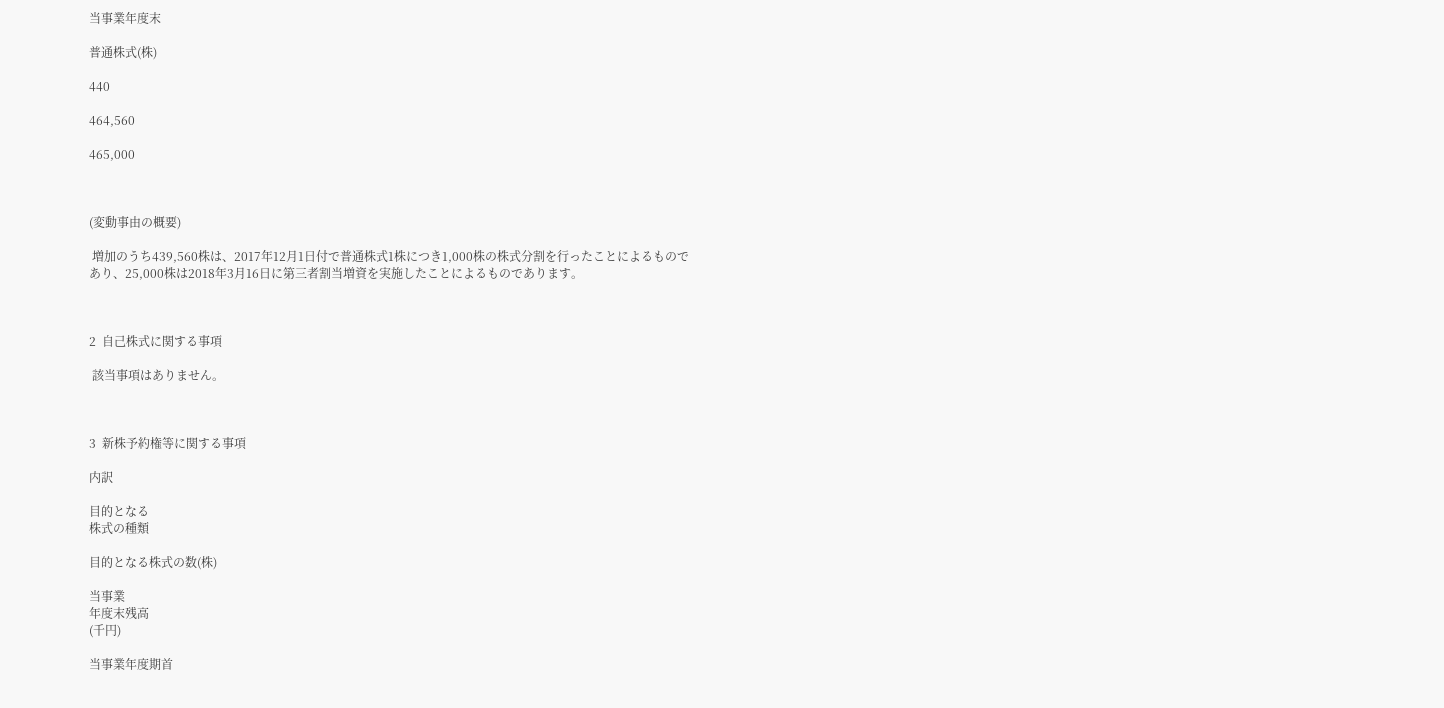当事業年度末

普通株式(株)

440

464,560

465,000



(変動事由の概要)

 増加のうち439,560株は、2017年12月1日付で普通株式1株につき1,000株の株式分割を行ったことによるものであり、25,000株は2018年3月16日に第三者割当増資を実施したことによるものであります。



2  自己株式に関する事項

 該当事項はありません。



3  新株予約権等に関する事項

内訳

目的となる
株式の種類

目的となる株式の数(株)

当事業
年度末残高
(千円)

当事業年度期首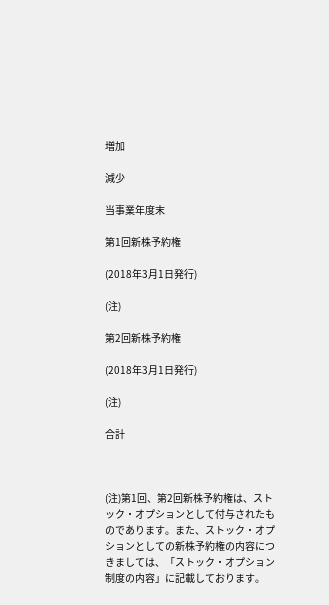増加

減少

当事業年度末

第1回新株予約権

(2018年3月1日発行)

(注)

第2回新株予約権

(2018年3月1日発行)

(注)

合計



(注)第1回、第2回新株予約権は、ストック・オプションとして付与されたものであります。また、ストック・オプションとしての新株予約権の内容につきましては、「ストック・オプション制度の内容」に記載しております。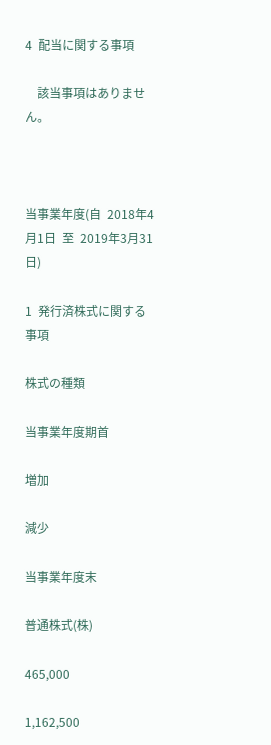4  配当に関する事項

    該当事項はありません。



当事業年度(自  2018年4月1日  至  2019年3月31日)

1  発行済株式に関する事項

株式の種類

当事業年度期首

増加

減少

当事業年度末

普通株式(株)

465,000

1,162,500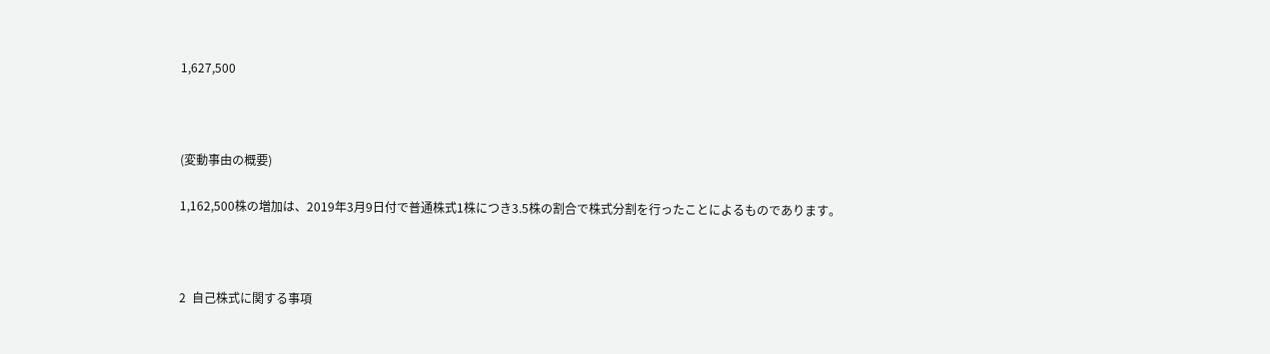1,627,500



(変動事由の概要)

1,162,500株の増加は、2019年3月9日付で普通株式1株につき3.5株の割合で株式分割を行ったことによるものであります。



2  自己株式に関する事項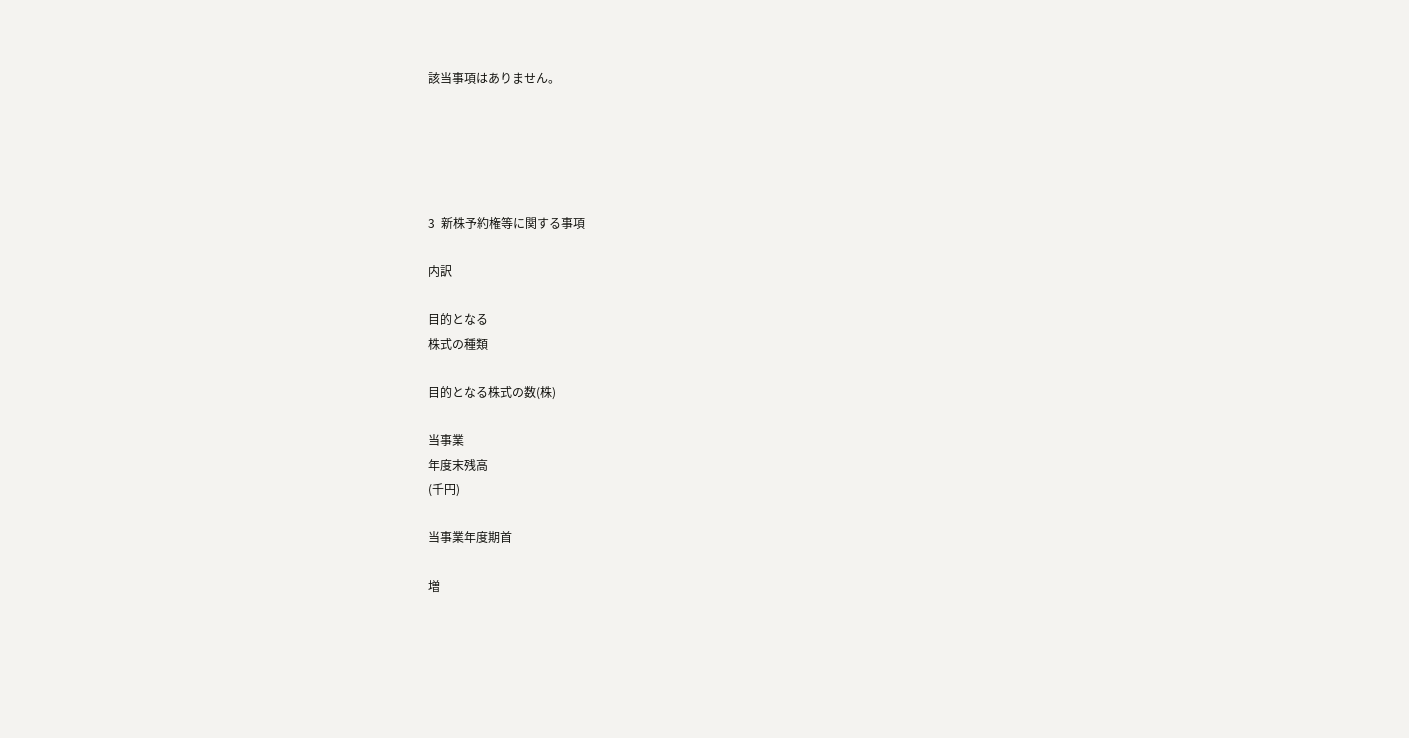該当事項はありません。





3  新株予約権等に関する事項

内訳

目的となる
株式の種類

目的となる株式の数(株)

当事業
年度末残高
(千円)

当事業年度期首

増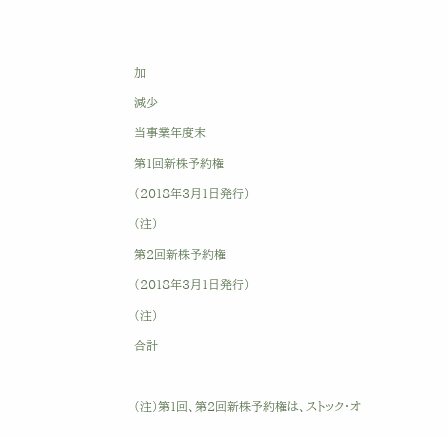加

減少

当事業年度末

第1回新株予約権

(2018年3月1日発行)

(注)

第2回新株予約権

(2018年3月1日発行)

(注)

合計



(注)第1回、第2回新株予約権は、ストック・オ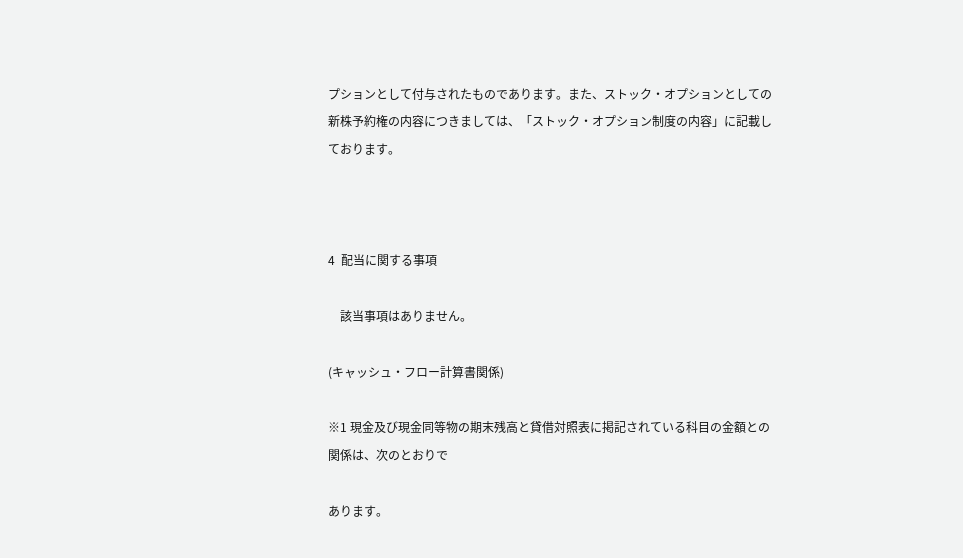プションとして付与されたものであります。また、ストック・オプションとしての新株予約権の内容につきましては、「ストック・オプション制度の内容」に記載しております。



4  配当に関する事項

    該当事項はありません。

(キャッシュ・フロー計算書関係)

※1 現金及び現金同等物の期末残高と貸借対照表に掲記されている科目の金額との関係は、次のとおりで

あります。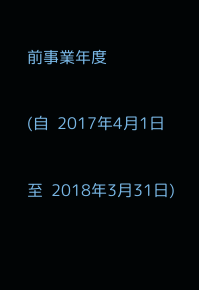前事業年度

(自  2017年4月1日

至  2018年3月31日)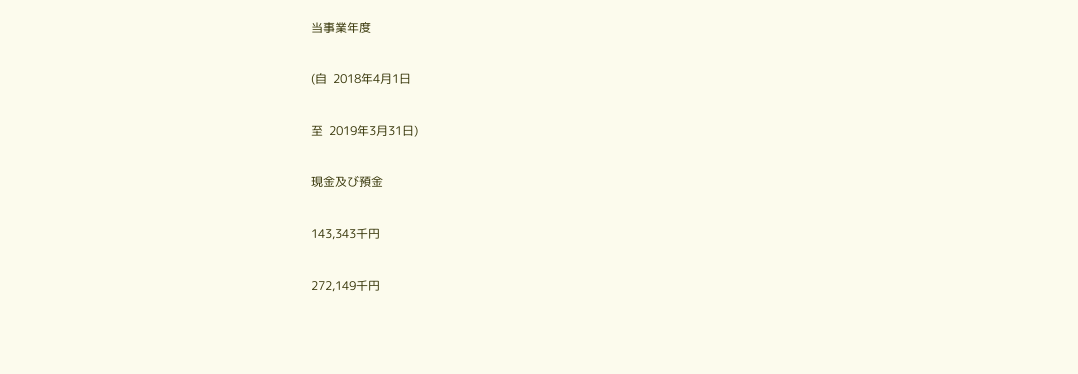当事業年度

(自  2018年4月1日

至  2019年3月31日)

現金及び預金

143,343千円

272,149千円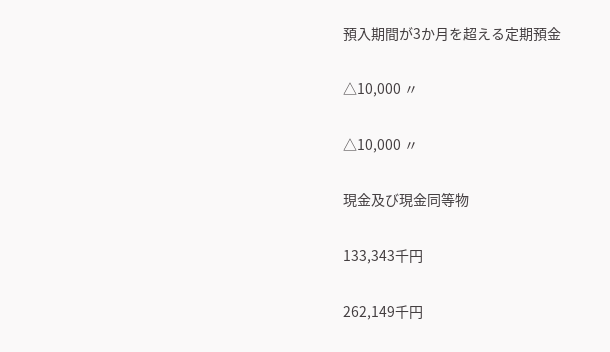預入期間が3か月を超える定期預金

△10,000 〃

△10,000 〃

現金及び現金同等物

133,343千円

262,149千円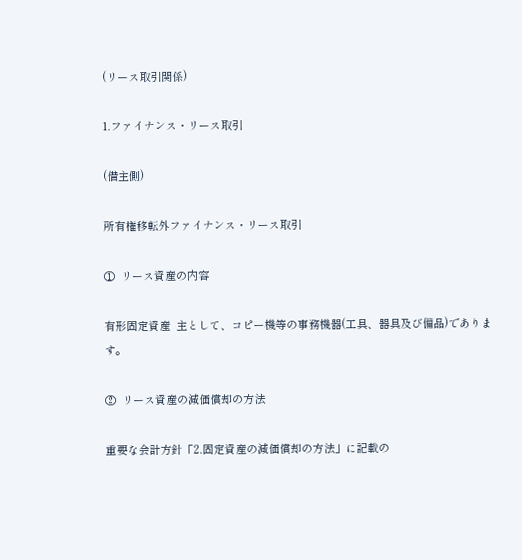(リース取引関係)

1.ファイナンス・リース取引

(借主側)

所有権移転外ファイナンス・リース取引

①  リース資産の内容

有形固定資産  主として、コピー機等の事務機器(工具、器具及び備品)であります。

②  リース資産の減価償却の方法

重要な会計方針「2.固定資産の減価償却の方法」に記載の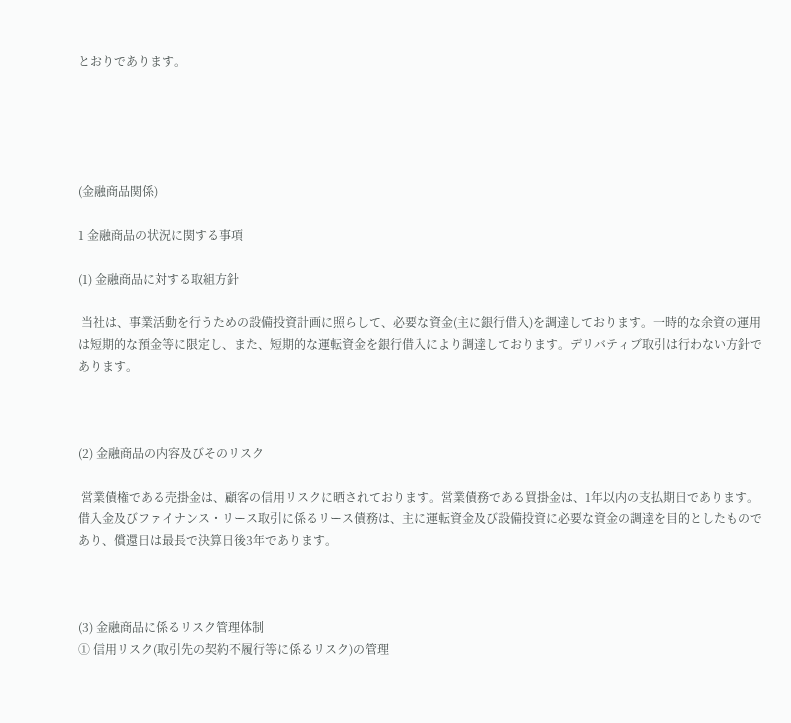とおりであります。





(金融商品関係)

1 金融商品の状況に関する事項

(1) 金融商品に対する取組方針

 当社は、事業活動を行うための設備投資計画に照らして、必要な資金(主に銀行借入)を調達しております。一時的な余資の運用は短期的な預金等に限定し、また、短期的な運転資金を銀行借入により調達しております。デリバティブ取引は行わない方針であります。



(2) 金融商品の内容及びそのリスク

 営業債権である売掛金は、顧客の信用リスクに晒されております。営業債務である買掛金は、1年以内の支払期日であります。借入金及びファイナンス・リース取引に係るリース債務は、主に運転資金及び設備投資に必要な資金の調達を目的としたものであり、償還日は最長で決算日後3年であります。



(3) 金融商品に係るリスク管理体制
① 信用リスク(取引先の契約不履行等に係るリスク)の管理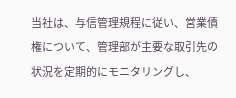当社は、与信管理規程に従い、営業債権について、管理部が主要な取引先の状況を定期的にモニタリングし、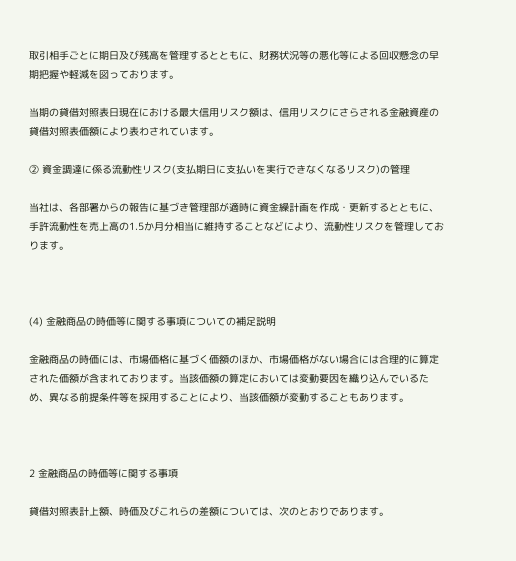取引相手ごとに期日及び残高を管理するとともに、財務状況等の悪化等による回収懸念の早期把握や軽減を図っております。

当期の貸借対照表日現在における最大信用リスク額は、信用リスクにさらされる金融資産の貸借対照表価額により表わされています。

② 資金調達に係る流動性リスク(支払期日に支払いを実行できなくなるリスク)の管理

当社は、各部署からの報告に基づき管理部が適時に資金繰計画を作成・更新するとともに、手許流動性を売上高の1.5か月分相当に維持することなどにより、流動性リスクを管理しております。



(4) 金融商品の時価等に関する事項についての補足説明

金融商品の時価には、市場価格に基づく価額のほか、市場価格がない場合には合理的に算定された価額が含まれております。当該価額の算定においては変動要因を織り込んでいるため、異なる前提条件等を採用することにより、当該価額が変動することもあります。



2 金融商品の時価等に関する事項

貸借対照表計上額、時価及びこれらの差額については、次のとおりであります。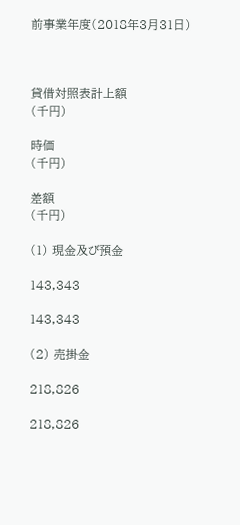前事業年度(2018年3月31日)



貸借対照表計上額
(千円)

時価
(千円)

差額
(千円)

(1) 現金及び預金

143,343

143,343

(2) 売掛金

218,826

218,826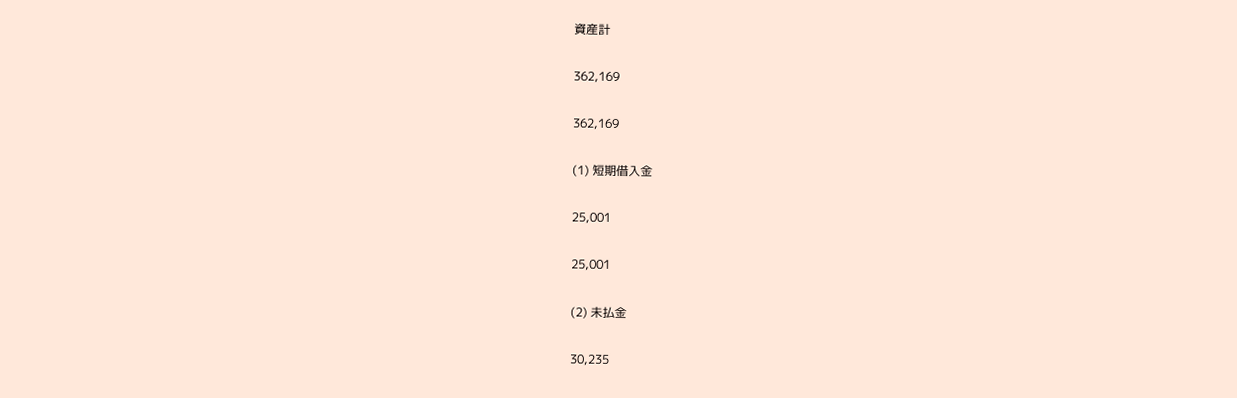資産計

362,169

362,169

(1) 短期借入金

25,001

25,001

(2) 未払金

30,235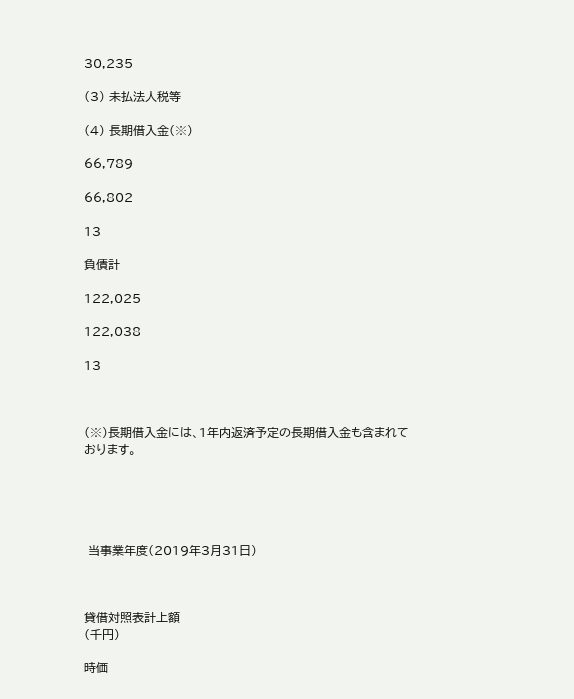30,235

(3) 未払法人税等

(4) 長期借入金(※)

66,789

66,802

13

負債計

122,025

122,038

13



(※)長期借入金には、1年内返済予定の長期借入金も含まれております。





 当事業年度(2019年3月31日)



貸借対照表計上額
(千円)

時価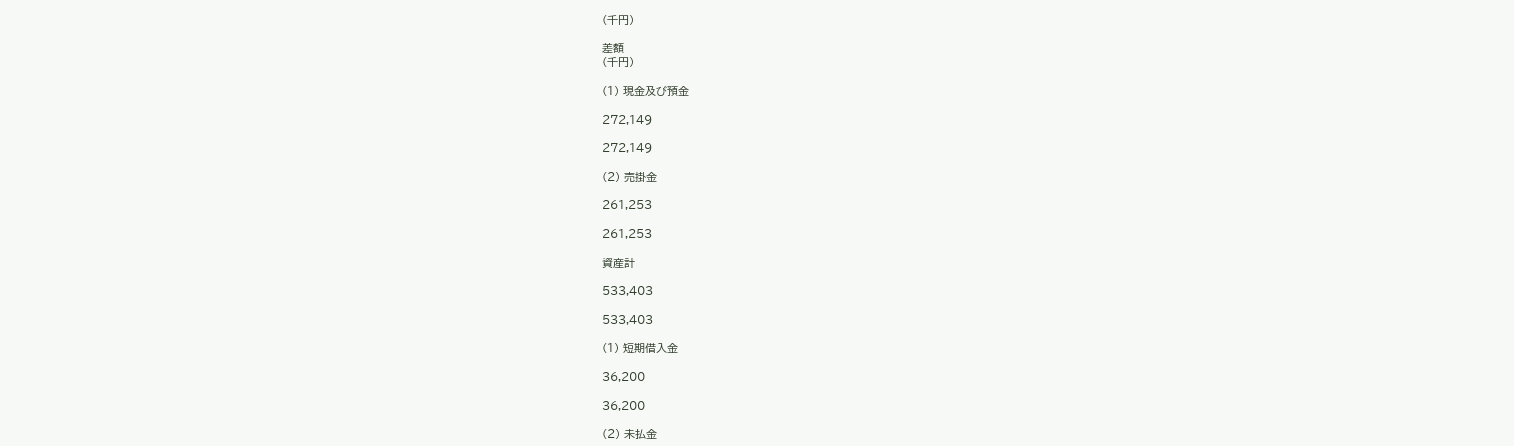(千円)

差額
(千円)

(1) 現金及び預金

272,149

272,149

(2) 売掛金

261,253

261,253

資産計

533,403

533,403

(1) 短期借入金

36,200

36,200

(2) 未払金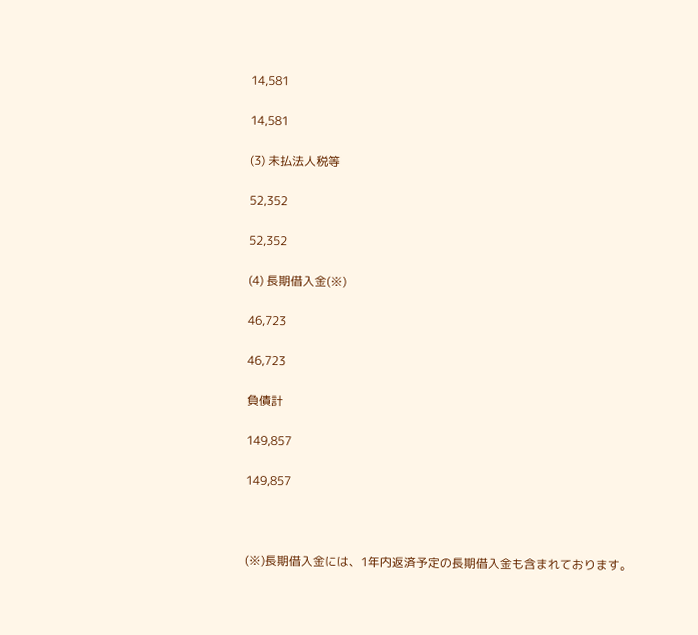14,581

14,581

(3) 未払法人税等

52,352

52,352

(4) 長期借入金(※)

46,723

46,723

負債計

149,857

149,857



(※)長期借入金には、1年内返済予定の長期借入金も含まれております。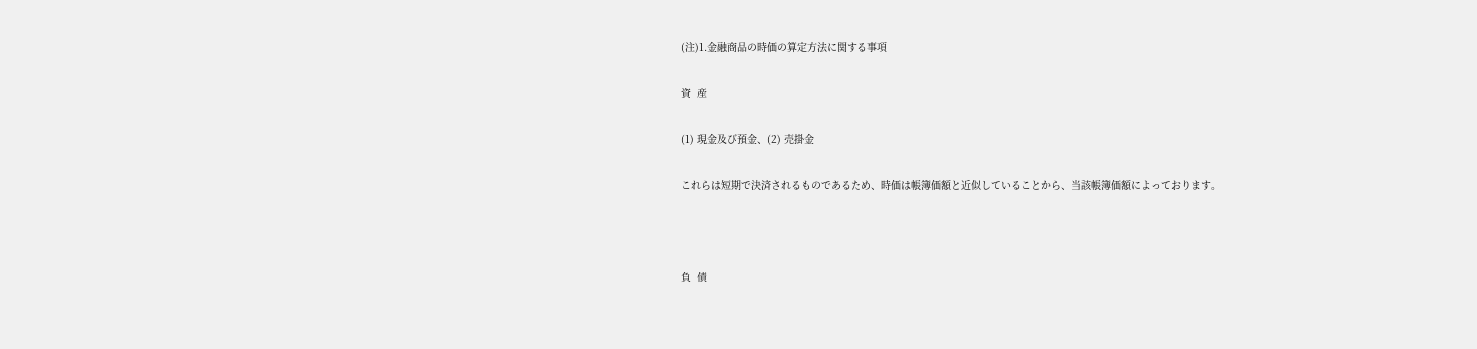(注)1.金融商品の時価の算定方法に関する事項

資  産

(1) 現金及び預金、(2) 売掛金

これらは短期で決済されるものであるため、時価は帳簿価額と近似していることから、当該帳簿価額によっております。



負  債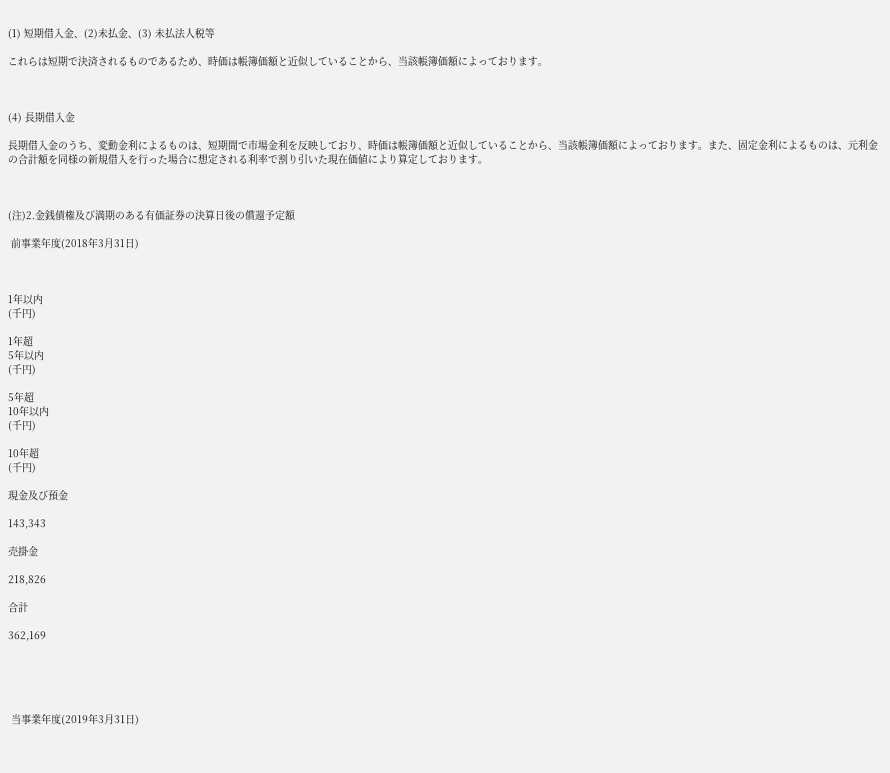(1) 短期借入金、(2)未払金、(3) 未払法人税等

これらは短期で決済されるものであるため、時価は帳簿価額と近似していることから、当該帳簿価額によっております。



(4) 長期借入金

長期借入金のうち、変動金利によるものは、短期間で市場金利を反映しており、時価は帳簿価額と近似していることから、当該帳簿価額によっております。また、固定金利によるものは、元利金の合計額を同様の新規借入を行った場合に想定される利率で割り引いた現在価値により算定しております。



(注)2.金銭債権及び満期のある有価証券の決算日後の償還予定額

 前事業年度(2018年3月31日)



1年以内
(千円)

1年超
5年以内
(千円)

5年超
10年以内
(千円)

10年超
(千円)

現金及び預金

143,343

売掛金

218,826

合計

362,169





 当事業年度(2019年3月31日)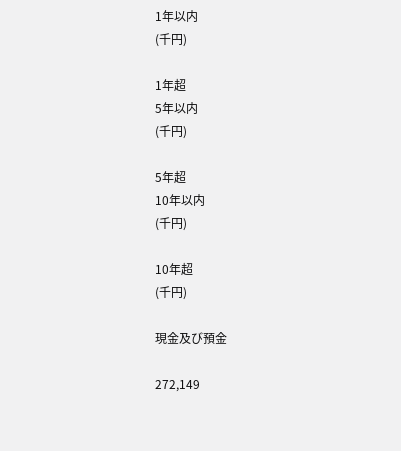1年以内
(千円)

1年超
5年以内
(千円)

5年超
10年以内
(千円)

10年超
(千円)

現金及び預金

272,149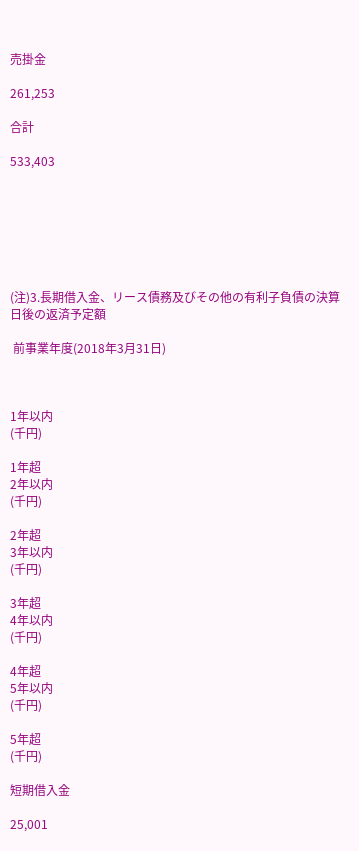売掛金

261,253

合計

533,403







(注)3.長期借入金、リース債務及びその他の有利子負債の決算日後の返済予定額

 前事業年度(2018年3月31日)



1年以内
(千円)

1年超
2年以内
(千円)

2年超
3年以内
(千円)

3年超
4年以内
(千円)

4年超
5年以内
(千円)

5年超
(千円)

短期借入金

25,001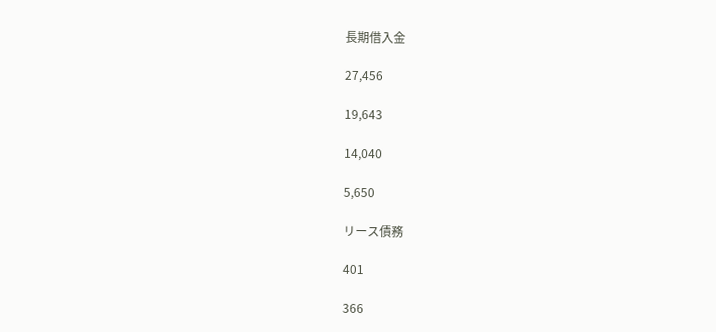長期借入金

27,456

19,643

14,040

5,650

リース債務

401

366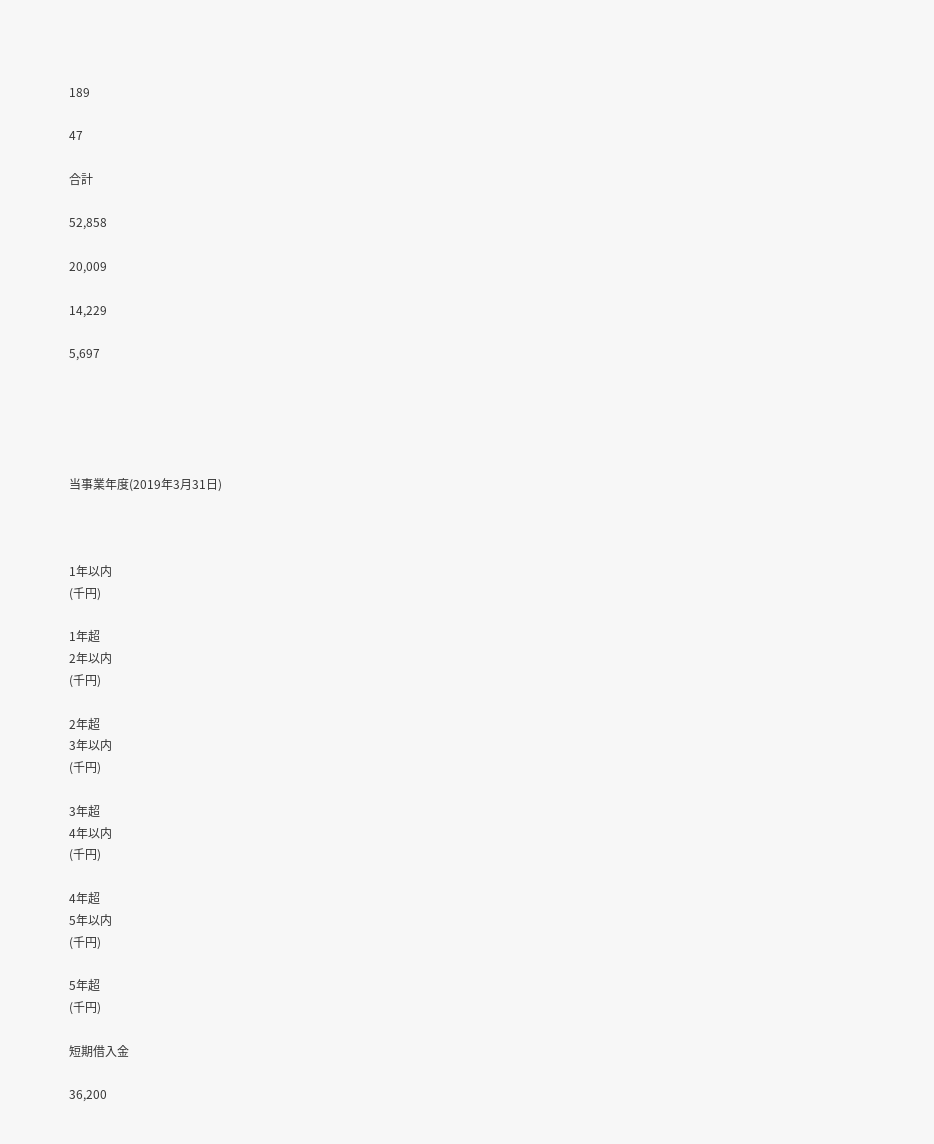189

47

合計

52,858

20,009

14,229

5,697





当事業年度(2019年3月31日)



1年以内
(千円)

1年超
2年以内
(千円)

2年超
3年以内
(千円)

3年超
4年以内
(千円)

4年超
5年以内
(千円)

5年超
(千円)

短期借入金

36,200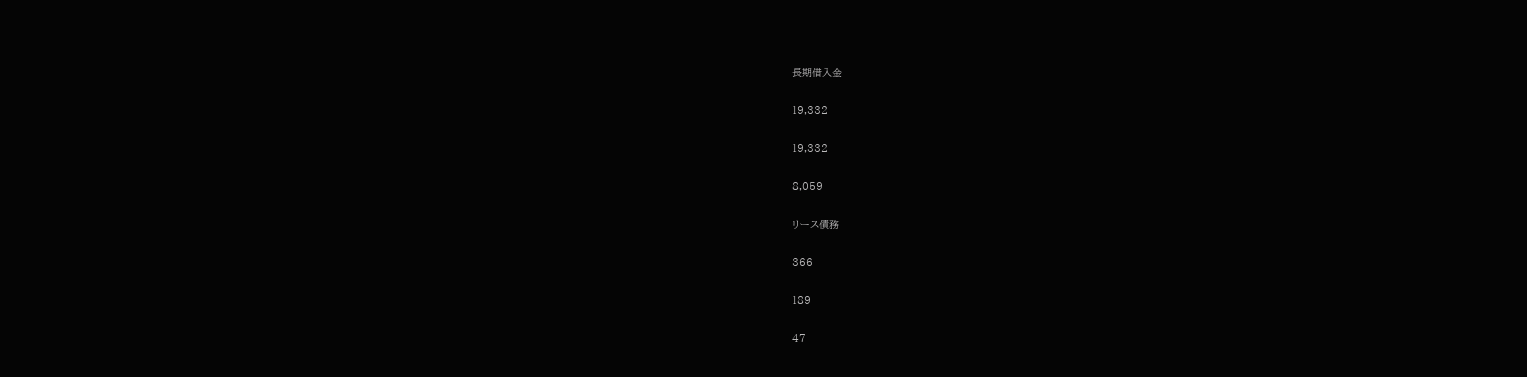長期借入金

19,332

19,332

8,059

リース債務

366

189

47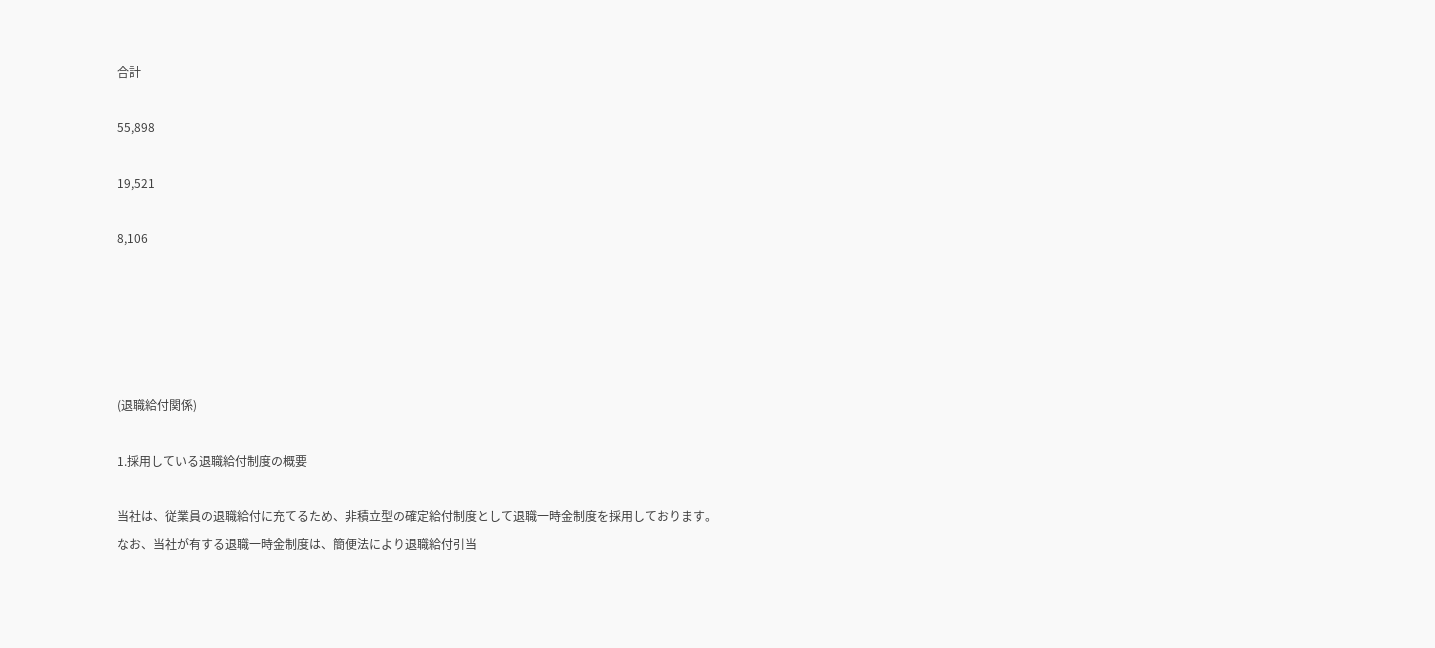合計

55,898

19,521

8,106





(退職給付関係)

1.採用している退職給付制度の概要

当社は、従業員の退職給付に充てるため、非積立型の確定給付制度として退職一時金制度を採用しております。
なお、当社が有する退職一時金制度は、簡便法により退職給付引当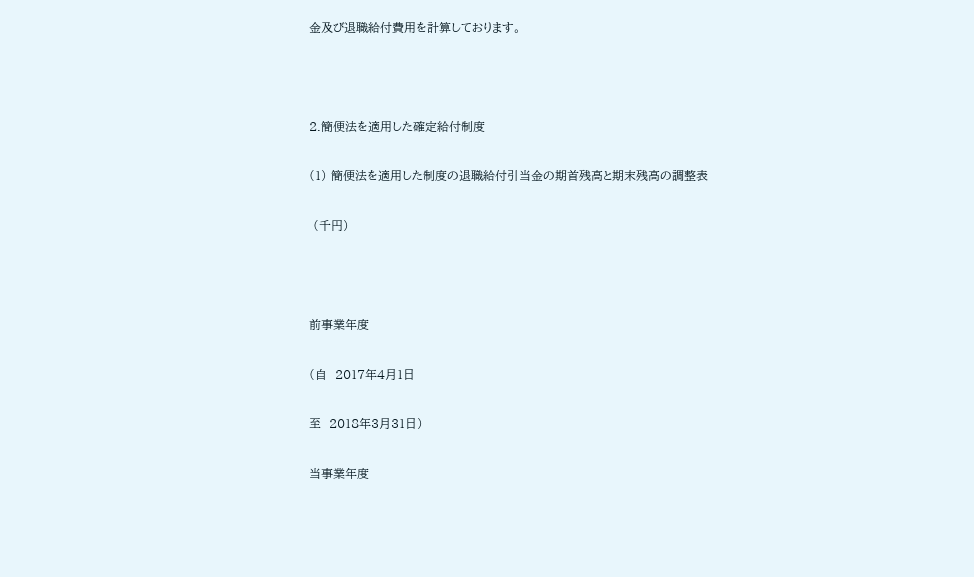金及び退職給付費用を計算しております。



2.簡便法を適用した確定給付制度

(1) 簡便法を適用した制度の退職給付引当金の期首残高と期末残高の調整表

 (千円)



前事業年度

(自  2017年4月1日

至  2018年3月31日)

当事業年度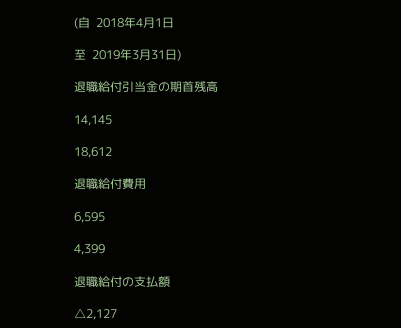(自  2018年4月1日

至  2019年3月31日)

退職給付引当金の期首残高

14,145

18,612

退職給付費用

6,595

4,399

退職給付の支払額

△2,127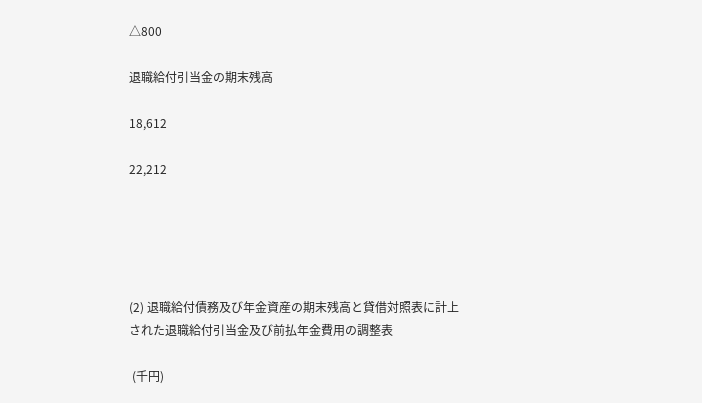△800

退職給付引当金の期末残高

18,612

22,212





(2) 退職給付債務及び年金資産の期末残高と貸借対照表に計上された退職給付引当金及び前払年金費用の調整表

 (千円)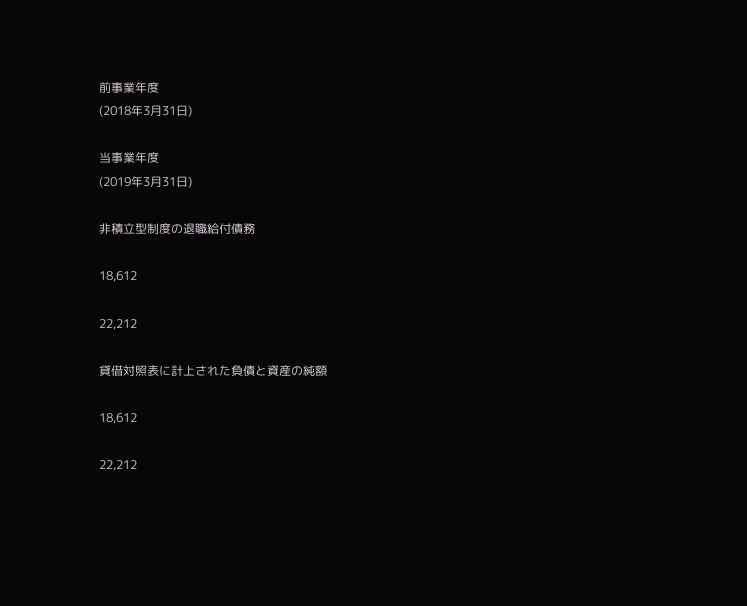前事業年度
(2018年3月31日)

当事業年度
(2019年3月31日)

非積立型制度の退職給付債務

18,612

22,212

貸借対照表に計上された負債と資産の純額

18,612

22,212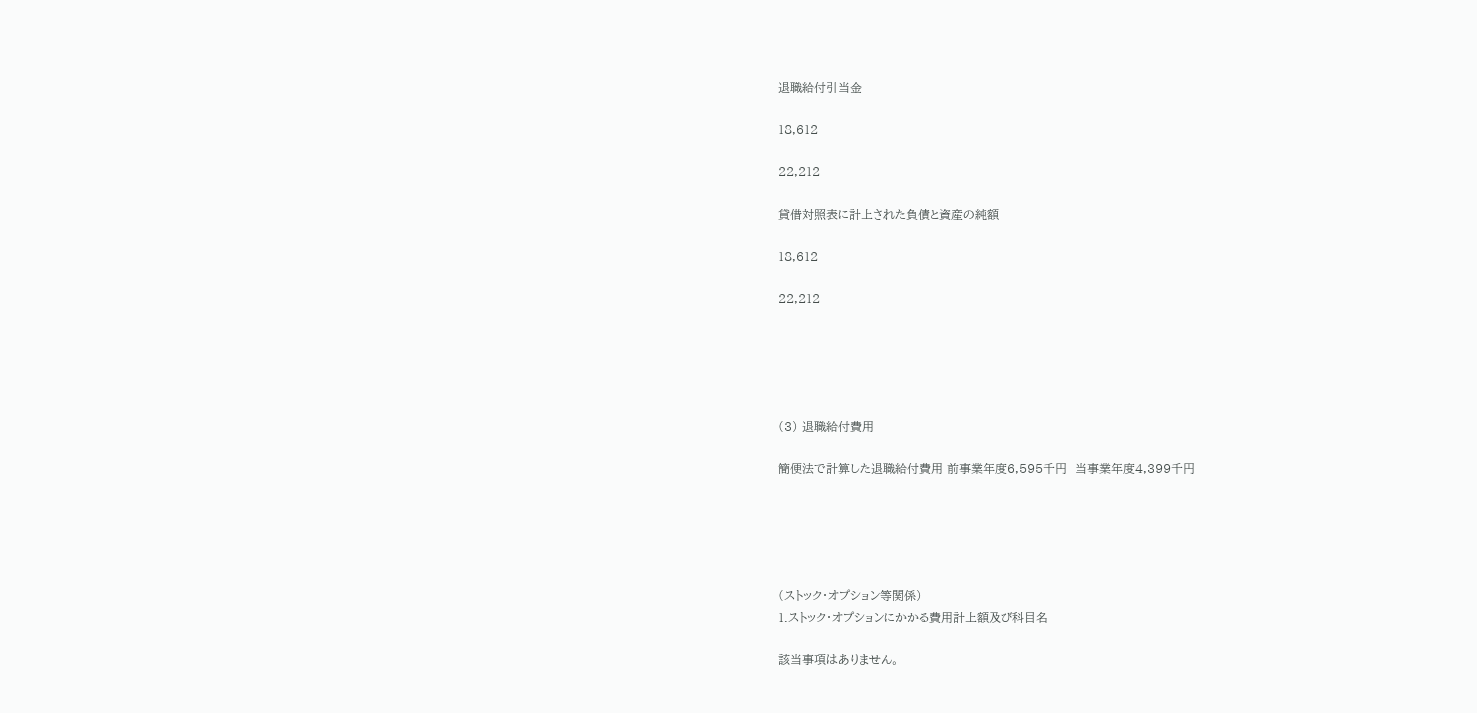退職給付引当金

18,612

22,212

貸借対照表に計上された負債と資産の純額

18,612

22,212





(3) 退職給付費用

簡便法で計算した退職給付費用 前事業年度6,595千円  当事業年度4,399千円





(ストック・オプション等関係)
1.ストック・オプションにかかる費用計上額及び科目名

該当事項はありません。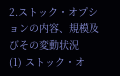2.ストック・オプションの内容、規模及びその変動状況
(1) ストック・オ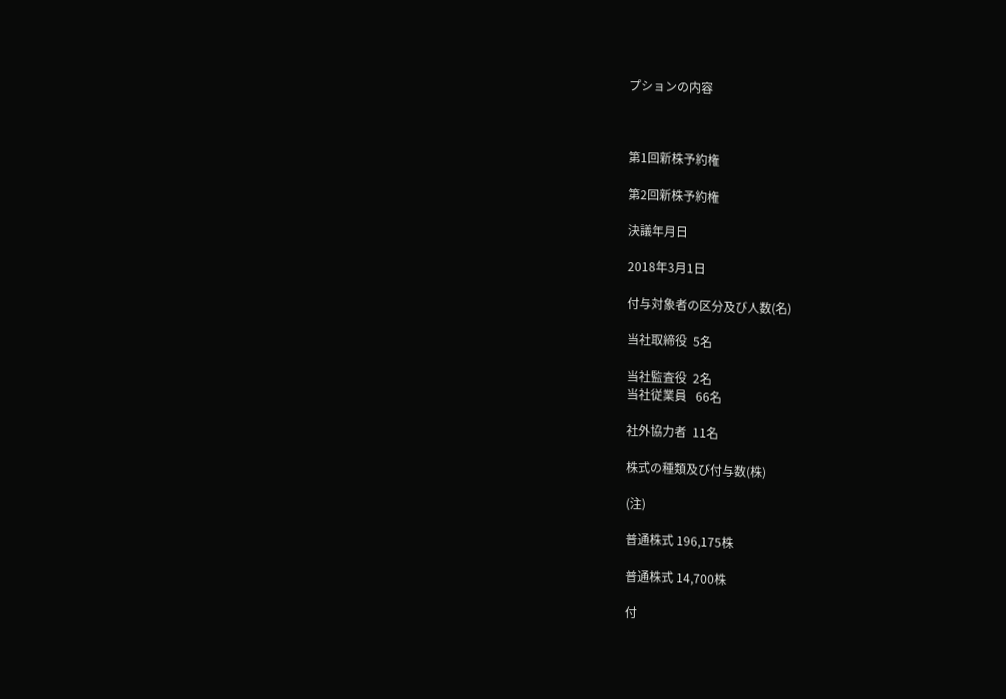プションの内容



第1回新株予約権

第2回新株予約権

決議年月日

2018年3月1日

付与対象者の区分及び人数(名)

当社取締役  5名

当社監査役  2名
当社従業員   66名

社外協力者  11名

株式の種類及び付与数(株)

(注)

普通株式 196,175株

普通株式 14,700株

付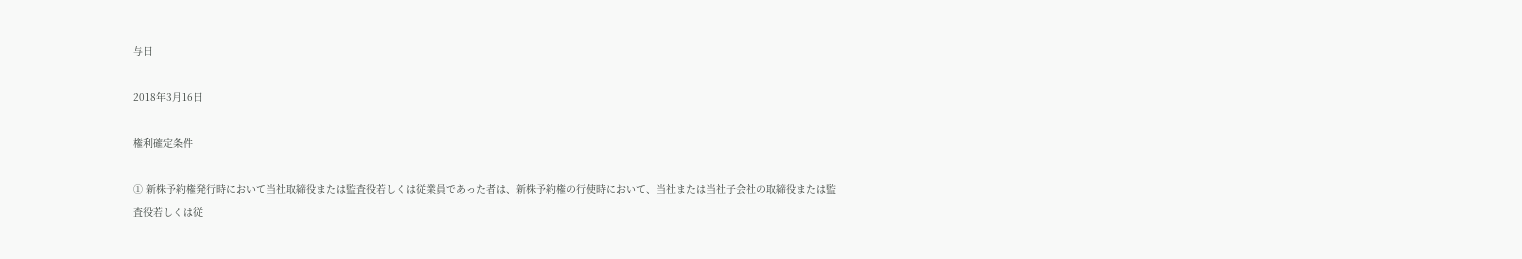与日

2018年3月16日

権利確定条件

① 新株予約権発行時において当社取締役または監査役若しくは従業員であった者は、新株予約権の行使時において、当社または当社子会社の取締役または監査役若しくは従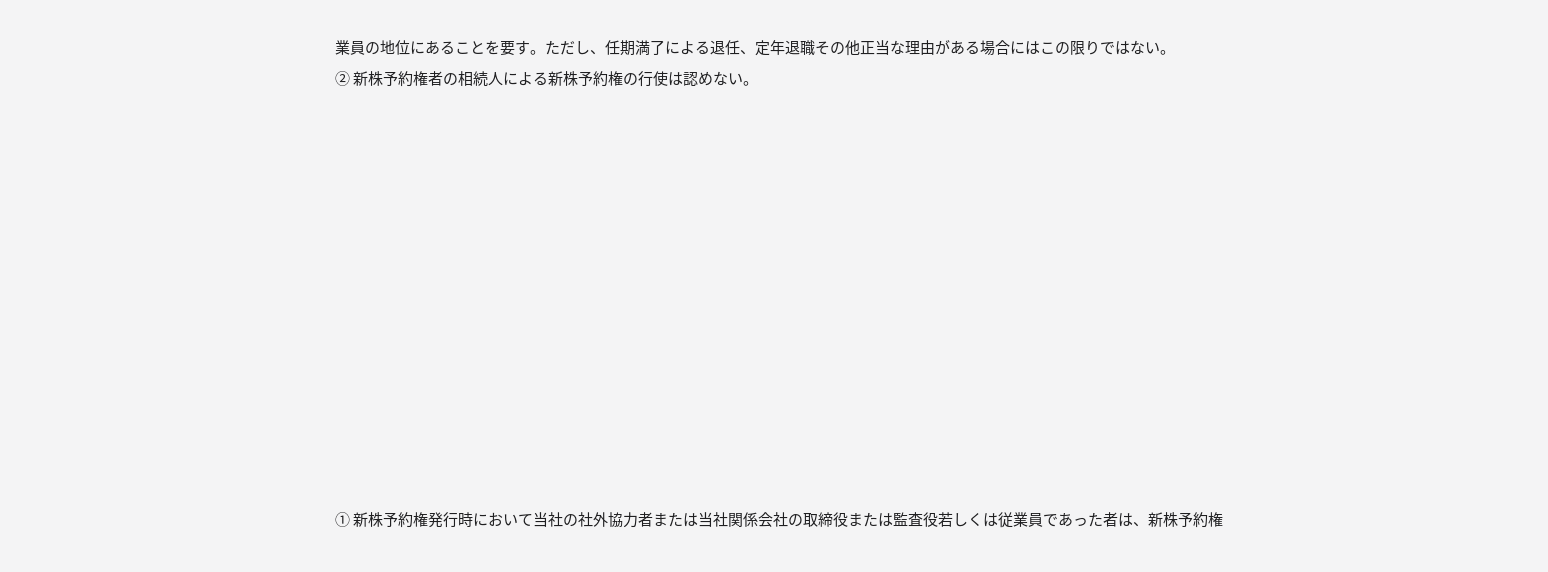業員の地位にあることを要す。ただし、任期満了による退任、定年退職その他正当な理由がある場合にはこの限りではない。
② 新株予約権者の相続人による新株予約権の行使は認めない。













① 新株予約権発行時において当社の社外協力者または当社関係会社の取締役または監査役若しくは従業員であった者は、新株予約権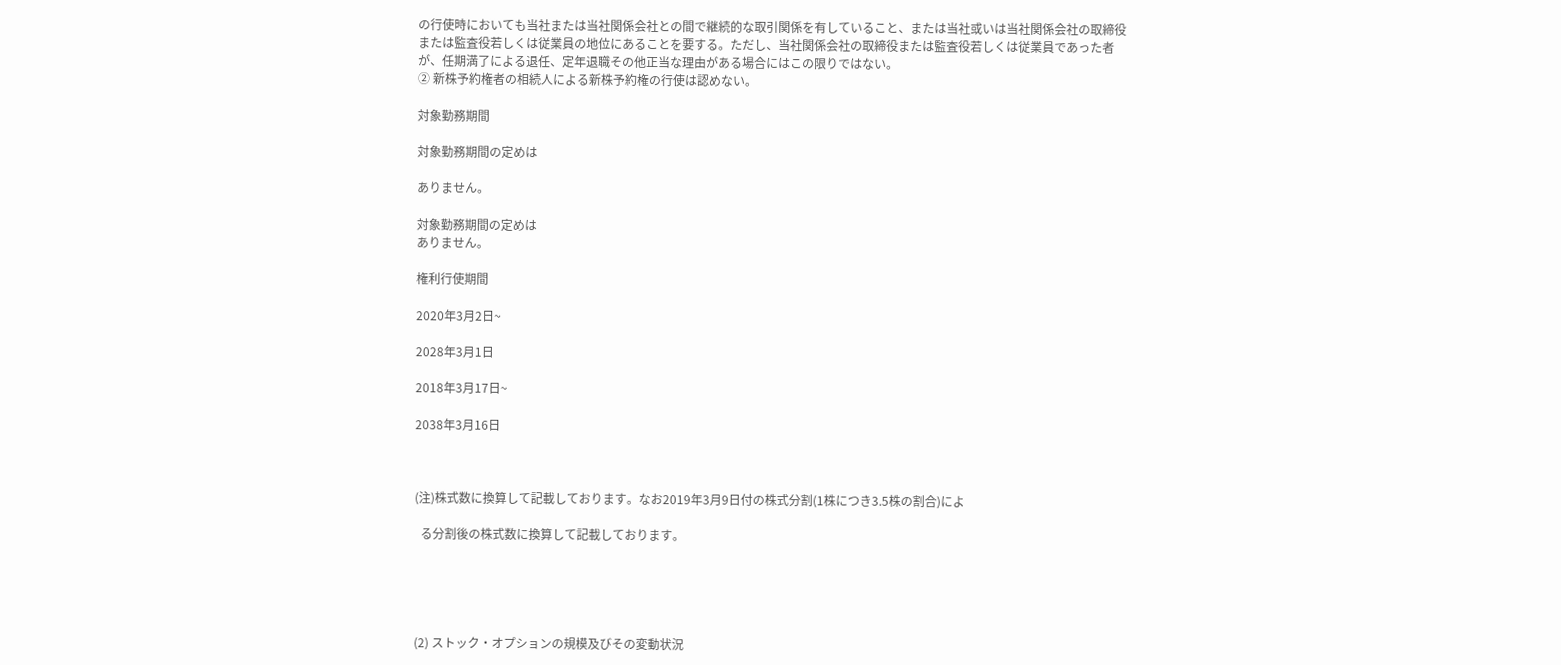の行使時においても当社または当社関係会社との間で継続的な取引関係を有していること、または当社或いは当社関係会社の取締役または監査役若しくは従業員の地位にあることを要する。ただし、当社関係会社の取締役または監査役若しくは従業員であった者が、任期満了による退任、定年退職その他正当な理由がある場合にはこの限りではない。
② 新株予約権者の相続人による新株予約権の行使は認めない。

対象勤務期間

対象勤務期間の定めは

ありません。

対象勤務期間の定めは
ありません。

権利行使期間

2020年3月2日~

2028年3月1日

2018年3月17日~

2038年3月16日



(注)株式数に換算して記載しております。なお2019年3月9日付の株式分割(1株につき3.5株の割合)によ

  る分割後の株式数に換算して記載しております。





(2) ストック・オプションの規模及びその変動状況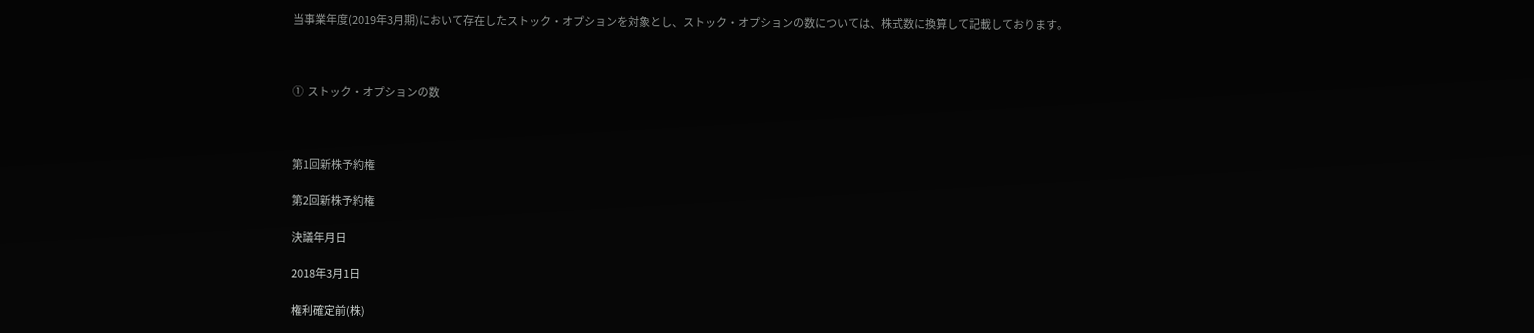当事業年度(2019年3月期)において存在したストック・オプションを対象とし、ストック・オプションの数については、株式数に換算して記載しております。



①  ストック・オプションの数



第1回新株予約権

第2回新株予約権

決議年月日

2018年3月1日

権利確定前(株)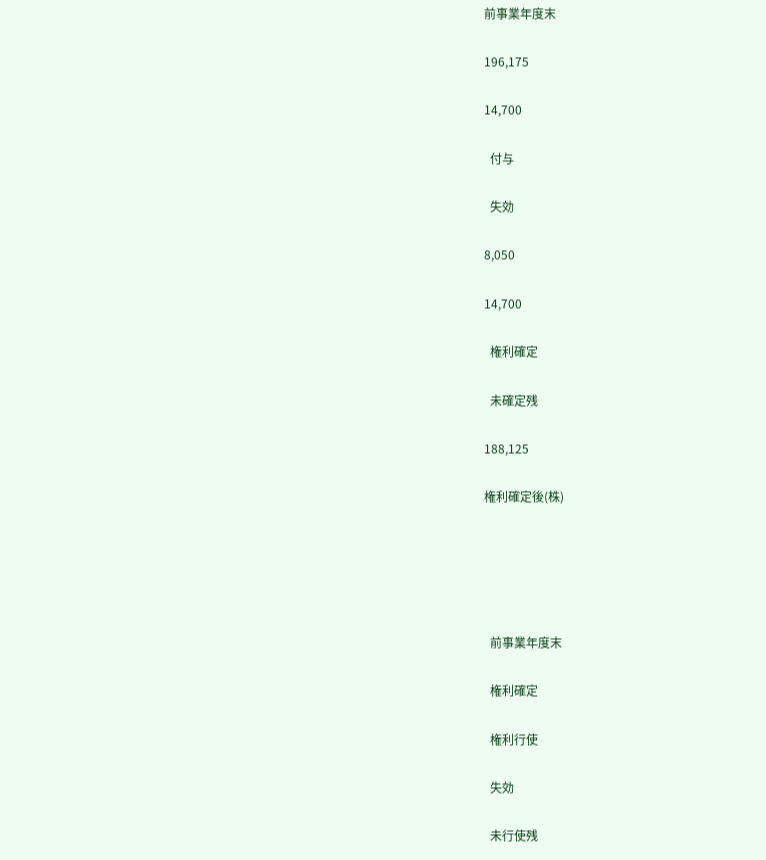前事業年度末

196,175

14,700

  付与

  失効

8,050

14,700

  権利確定

  未確定残

188,125

権利確定後(株)





  前事業年度末

  権利確定

  権利行使

  失効

  未行使残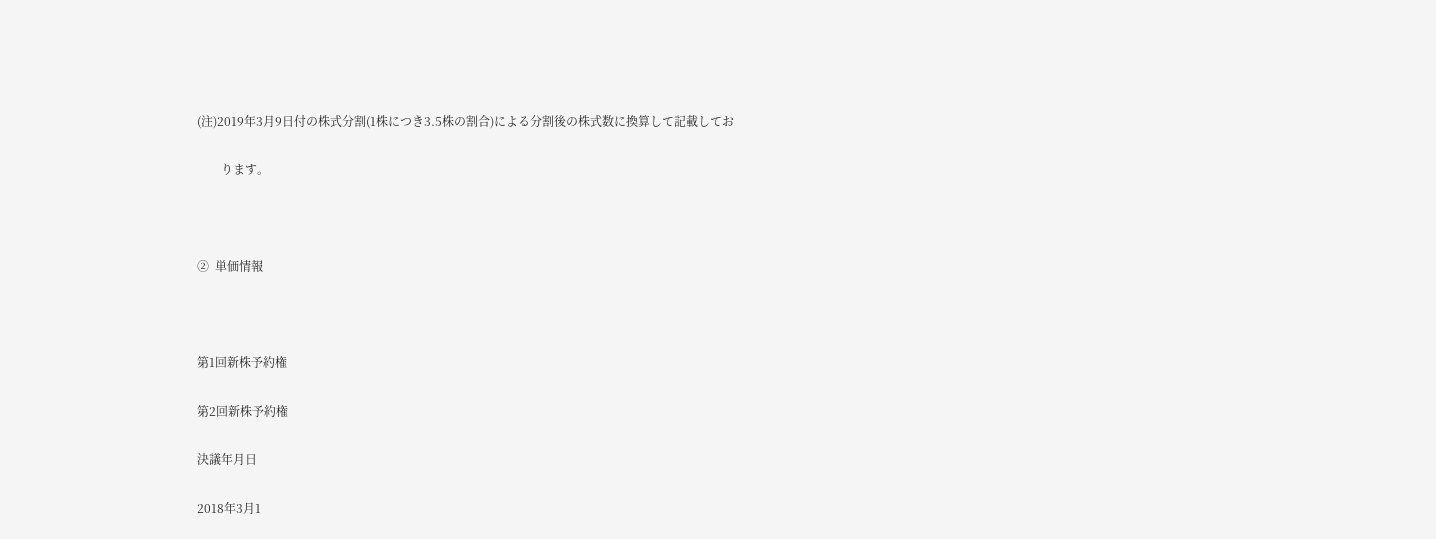(注)2019年3月9日付の株式分割(1株につき3.5株の割合)による分割後の株式数に換算して記載してお

        ります。



②  単価情報



第1回新株予約権

第2回新株予約権

決議年月日

2018年3月1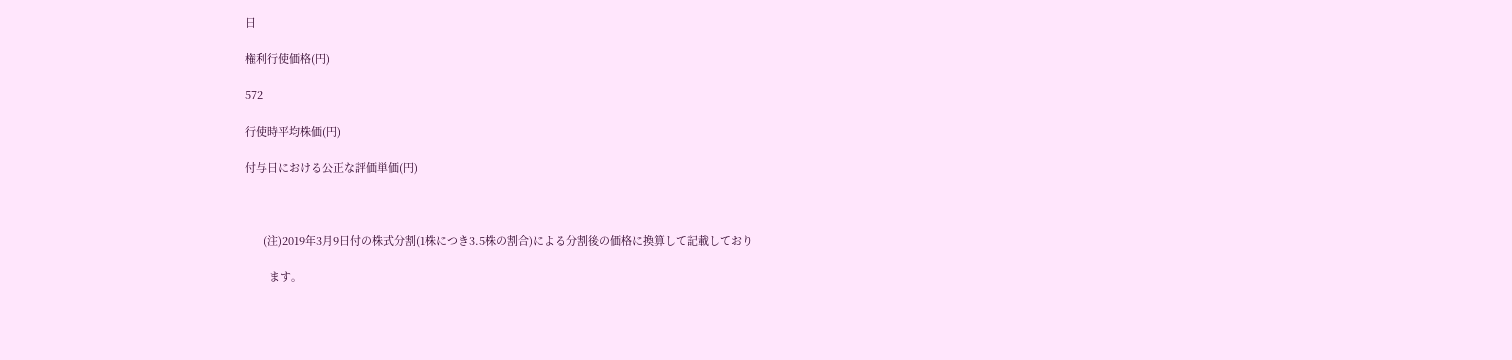日

権利行使価格(円)

572

行使時平均株価(円)

付与日における公正な評価単価(円)



      (注)2019年3月9日付の株式分割(1株につき3.5株の割合)による分割後の価格に換算して記載しており

        ます。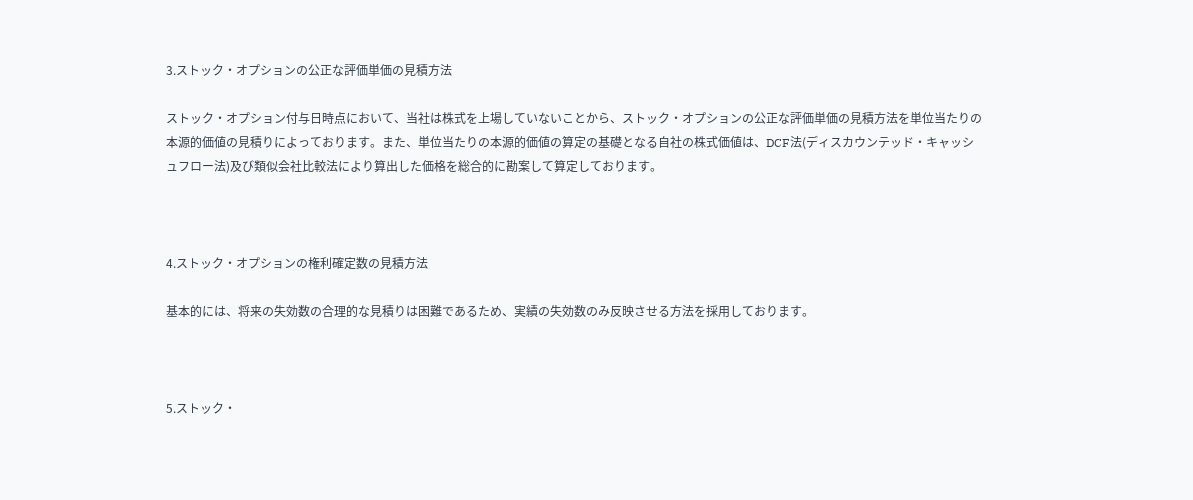3.ストック・オプションの公正な評価単価の見積方法

ストック・オプション付与日時点において、当社は株式を上場していないことから、ストック・オプションの公正な評価単価の見積方法を単位当たりの本源的価値の見積りによっております。また、単位当たりの本源的価値の算定の基礎となる自社の株式価値は、DCF法(ディスカウンテッド・キャッシュフロー法)及び類似会社比較法により算出した価格を総合的に勘案して算定しております。



4.ストック・オプションの権利確定数の見積方法

基本的には、将来の失効数の合理的な見積りは困難であるため、実績の失効数のみ反映させる方法を採用しております。



5.ストック・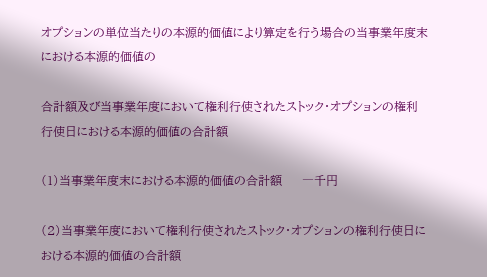オプションの単位当たりの本源的価値により算定を行う場合の当事業年度末における本源的価値の

合計額及び当事業年度において権利行使されたストック・オプションの権利行使日における本源的価値の合計額

(1)当事業年度末における本源的価値の合計額     ―千円

(2)当事業年度において権利行使されたストック・オプションの権利行使日における本源的価値の合計額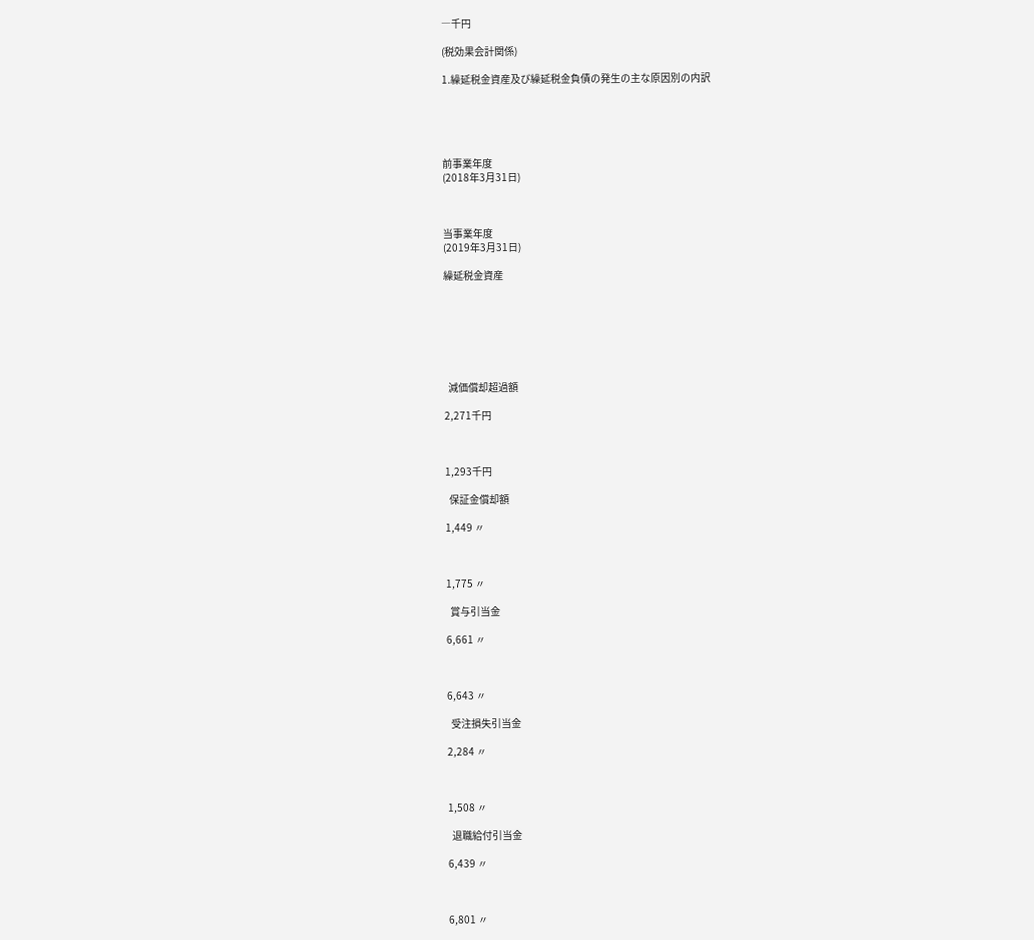―千円

(税効果会計関係)

1.繰延税金資産及び繰延税金負債の発生の主な原因別の内訳





前事業年度
(2018年3月31日)



当事業年度
(2019年3月31日)

繰延税金資産







  減価償却超過額

2,271千円



1,293千円

  保証金償却額

1,449 〃



1,775 〃

  賞与引当金

6,661 〃



6,643 〃

  受注損失引当金

2,284 〃



1,508 〃

  退職給付引当金

6,439 〃



6,801 〃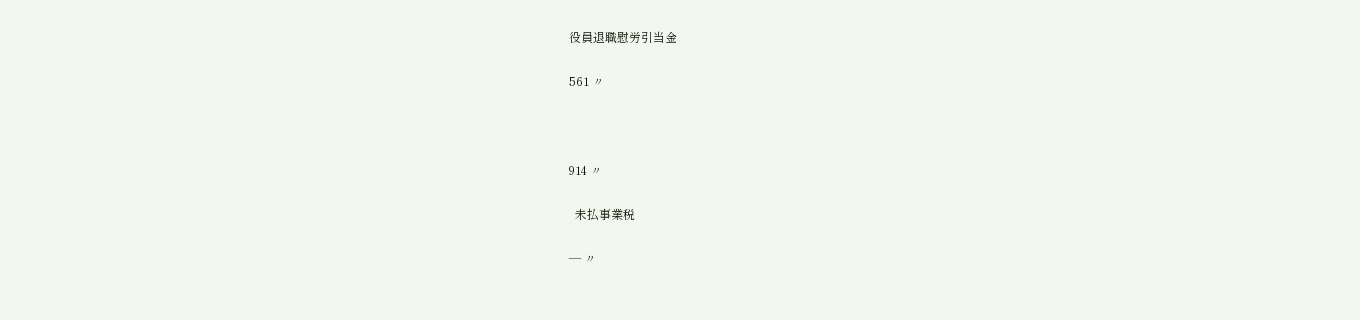役員退職慰労引当金

561 〃



914 〃

  未払事業税

― 〃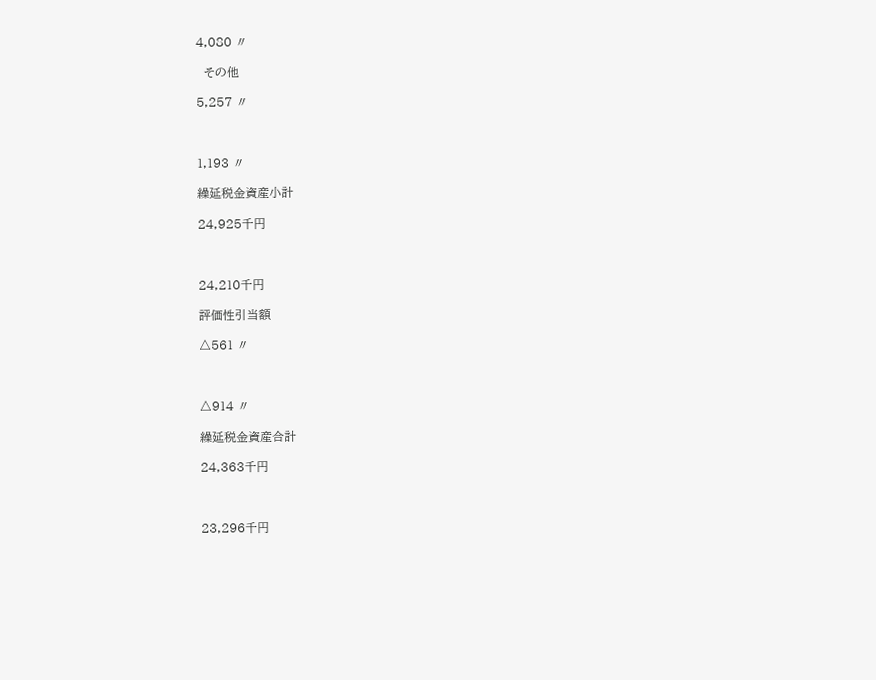4,080 〃

  その他

5,257 〃



1,193 〃

繰延税金資産小計

24,925千円



24,210千円

評価性引当額

△561 〃



△914 〃

繰延税金資産合計

24,363千円



23,296千円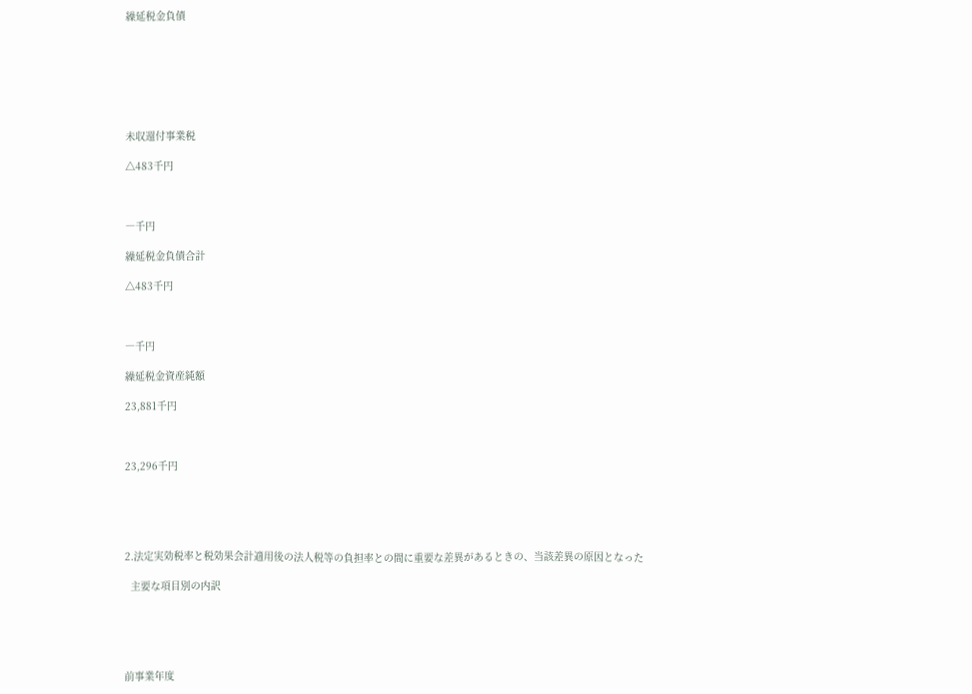繰延税金負債







未収還付事業税

△483千円



―千円

繰延税金負債合計

△483千円



―千円

繰延税金資産純額

23,881千円



23,296千円





2.法定実効税率と税効果会計適用後の法人税等の負担率との間に重要な差異があるときの、当該差異の原因となった

  主要な項目別の内訳





前事業年度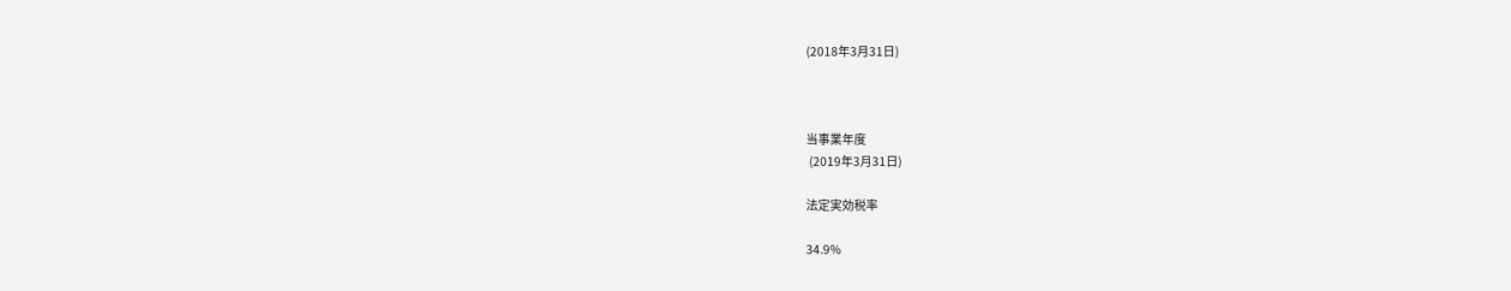(2018年3月31日)



当事業年度
 (2019年3月31日)

法定実効税率

34.9%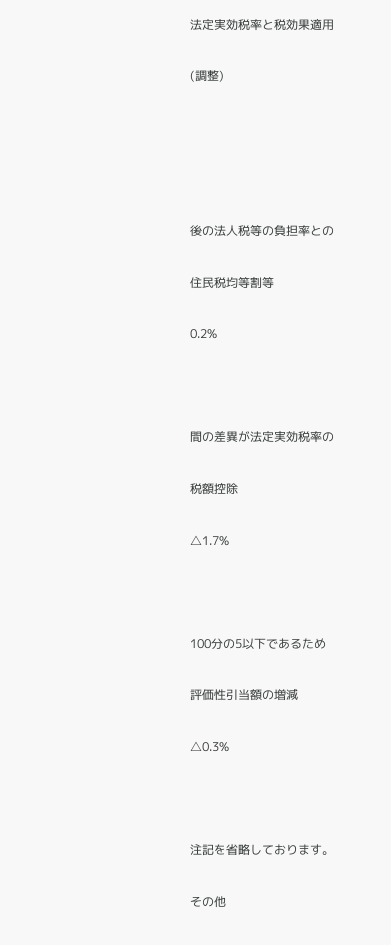法定実効税率と税効果適用

(調整)





後の法人税等の負担率との

住民税均等割等

0.2%



間の差異が法定実効税率の

税額控除

△1.7%



100分の5以下であるため

評価性引当額の増減

△0.3%



注記を省略しております。

その他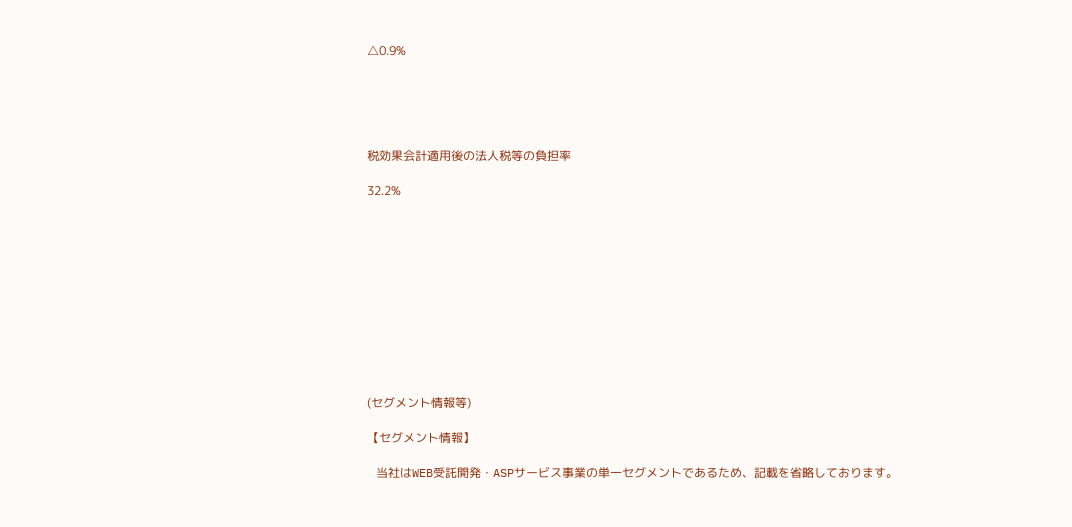△0.9%





税効果会計適用後の法人税等の負担率

32.2%











(セグメント情報等)

【セグメント情報】

   当社はWEB受託開発・ASPサービス事業の単一セグメントであるため、記載を省略しております。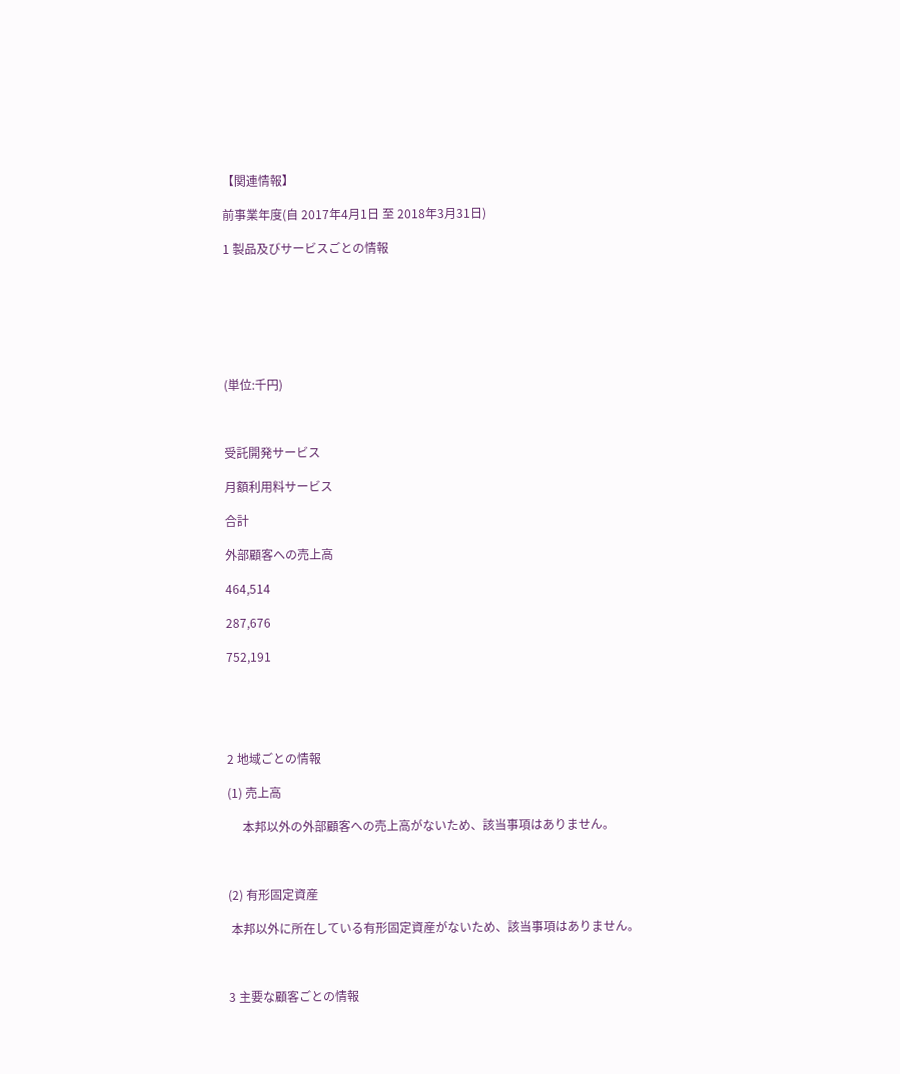【関連情報】

前事業年度(自 2017年4月1日 至 2018年3月31日)

1 製品及びサービスごとの情報







(単位:千円)



受託開発サービス

月額利用料サービス

合計

外部顧客への売上高

464,514

287,676

752,191





2 地域ごとの情報

(1) 売上高

     本邦以外の外部顧客への売上高がないため、該当事項はありません。



(2) 有形固定資産

 本邦以外に所在している有形固定資産がないため、該当事項はありません。



3 主要な顧客ごとの情報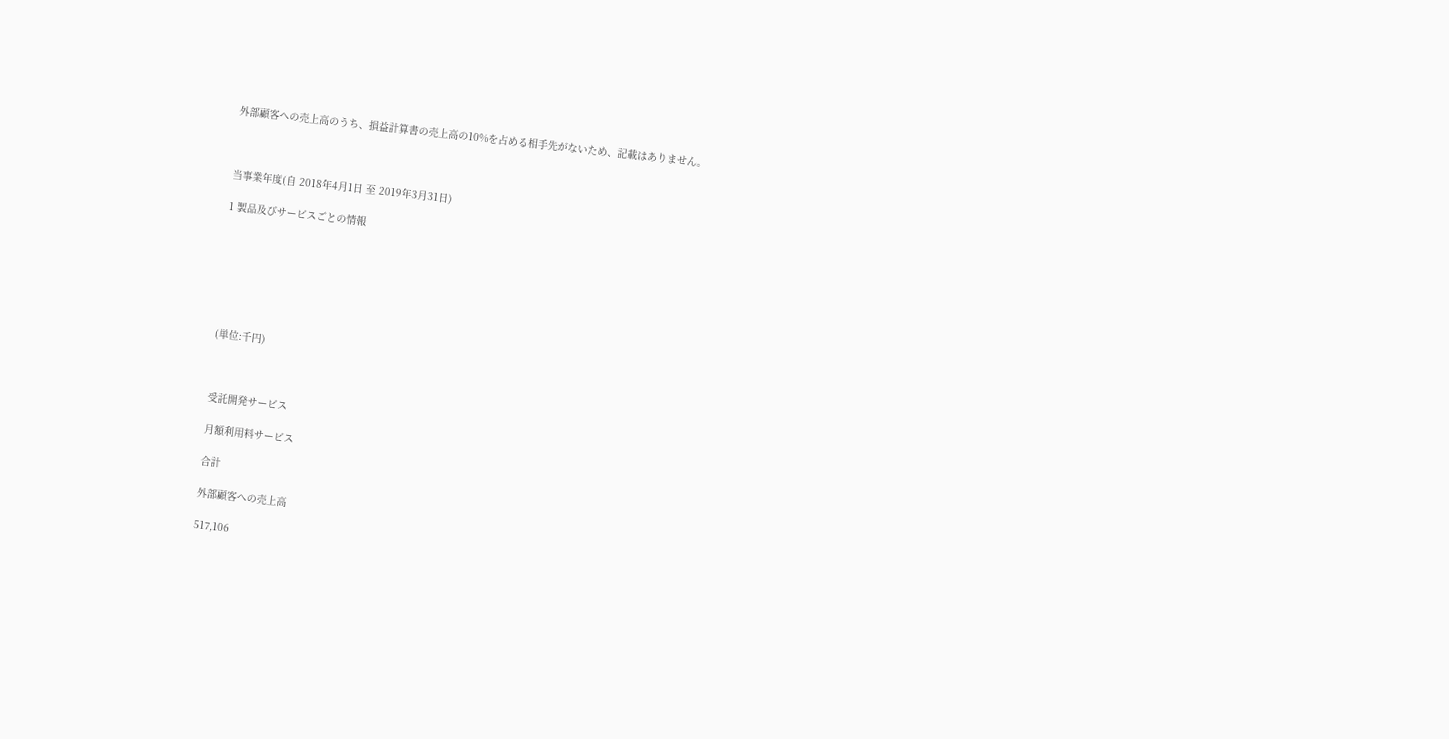外部顧客への売上高のうち、損益計算書の売上高の10%を占める相手先がないため、記載はありません。



当事業年度(自 2018年4月1日 至 2019年3月31日)

1 製品及びサービスごとの情報







(単位:千円)



受託開発サービス

月額利用料サービス

合計

外部顧客への売上高

517,106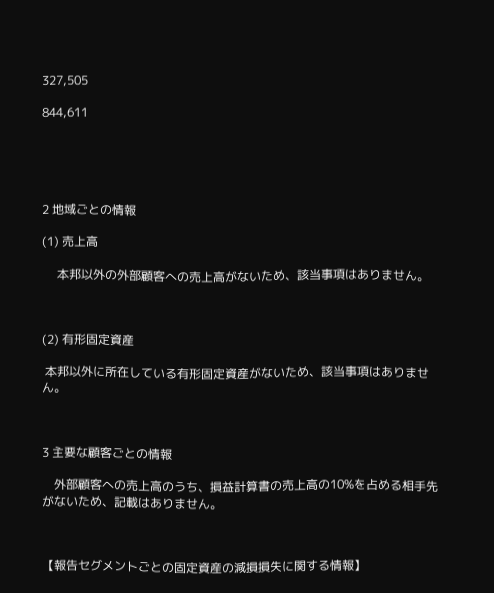327,505

844,611





2 地域ごとの情報

(1) 売上高

     本邦以外の外部顧客への売上高がないため、該当事項はありません。



(2) 有形固定資産

 本邦以外に所在している有形固定資産がないため、該当事項はありません。



3 主要な顧客ごとの情報

    外部顧客への売上高のうち、損益計算書の売上高の10%を占める相手先がないため、記載はありません。



【報告セグメントごとの固定資産の減損損失に関する情報】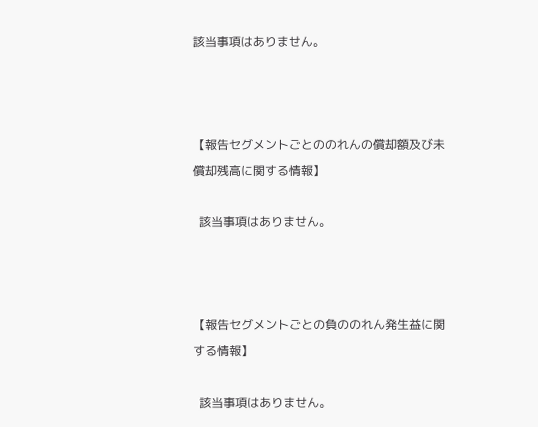該当事項はありません。



【報告セグメントごとののれんの償却額及び未償却残高に関する情報】

  該当事項はありません。



【報告セグメントごとの負ののれん発生益に関する情報】

  該当事項はありません。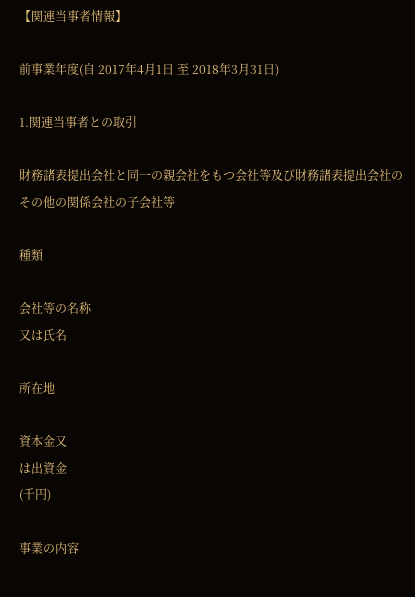【関連当事者情報】

前事業年度(自 2017年4月1日 至 2018年3月31日)

1.関連当事者との取引

財務諸表提出会社と同一の親会社をもつ会社等及び財務諸表提出会社のその他の関係会社の子会社等

種類

会社等の名称
又は氏名

所在地

資本金又
は出資金
(千円)

事業の内容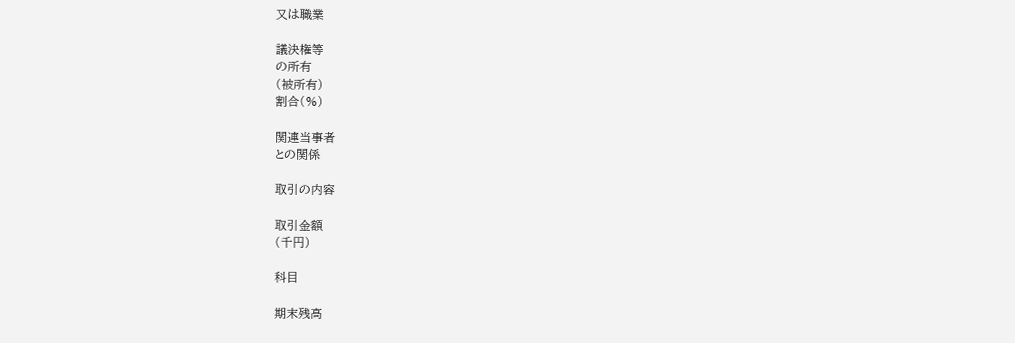又は職業

議決権等
の所有
(被所有)
割合(%)

関連当事者
との関係

取引の内容

取引金額
(千円)

科目

期末残高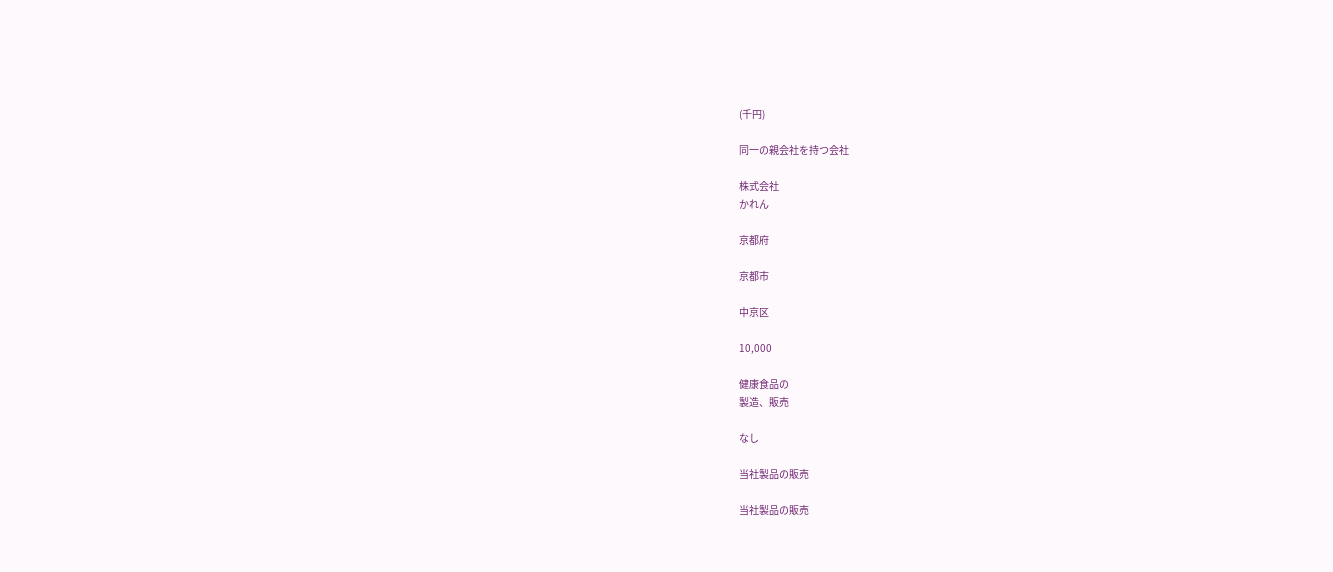(千円)

同一の親会社を持つ会社

株式会社
かれん

京都府

京都市

中京区

10,000

健康食品の
製造、販売

なし

当社製品の販売

当社製品の販売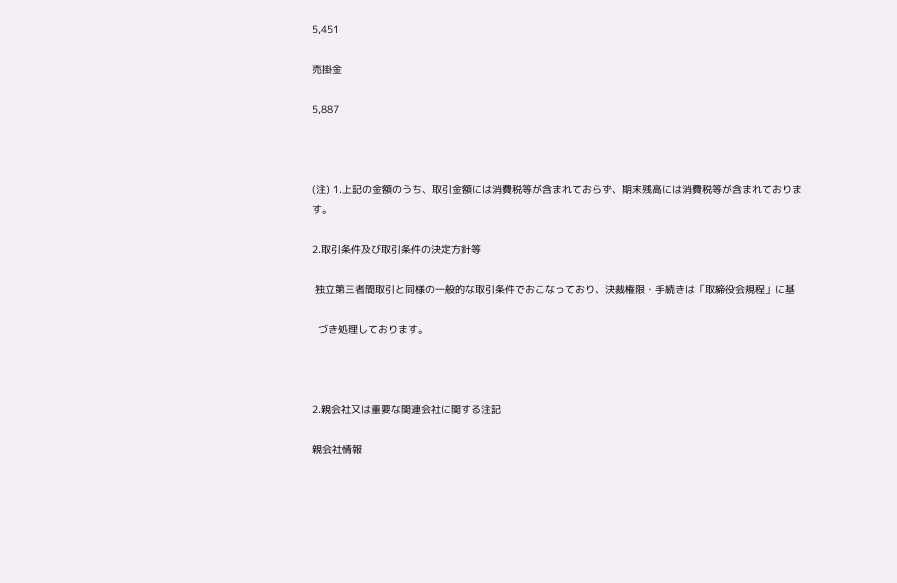5,451

売掛金

5,887



(注) 1.上記の金額のうち、取引金額には消費税等が含まれておらず、期末残高には消費税等が含まれております。

2.取引条件及び取引条件の決定方針等

 独立第三者間取引と同様の一般的な取引条件でおこなっており、決裁権限・手続きは「取締役会規程」に基

  づき処理しております。



2.親会社又は重要な関連会社に関する注記

親会社情報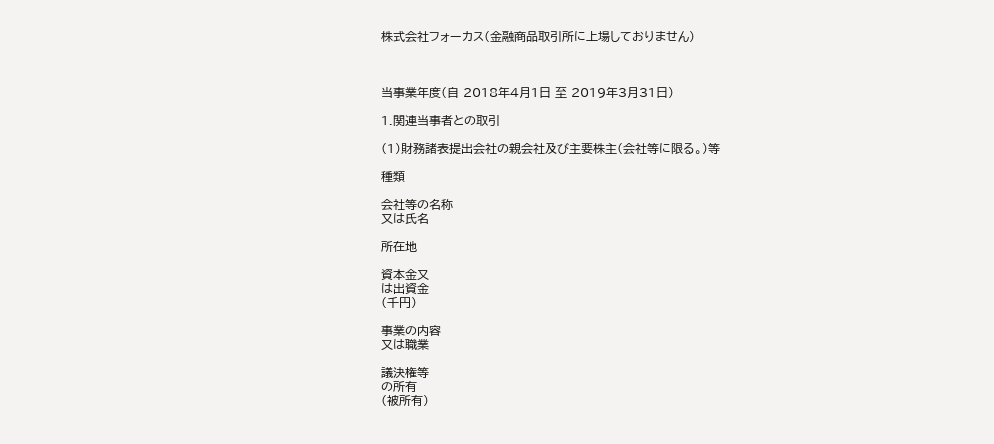株式会社フォーカス(金融商品取引所に上場しておりません)



当事業年度(自 2018年4月1日 至 2019年3月31日)

1.関連当事者との取引

(1)財務諸表提出会社の親会社及び主要株主(会社等に限る。)等

種類

会社等の名称
又は氏名

所在地

資本金又
は出資金
(千円)

事業の内容
又は職業

議決権等
の所有
(被所有)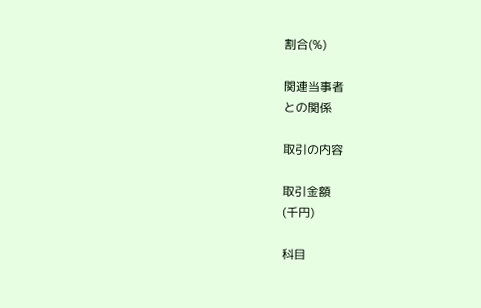割合(%)

関連当事者
との関係

取引の内容

取引金額
(千円)

科目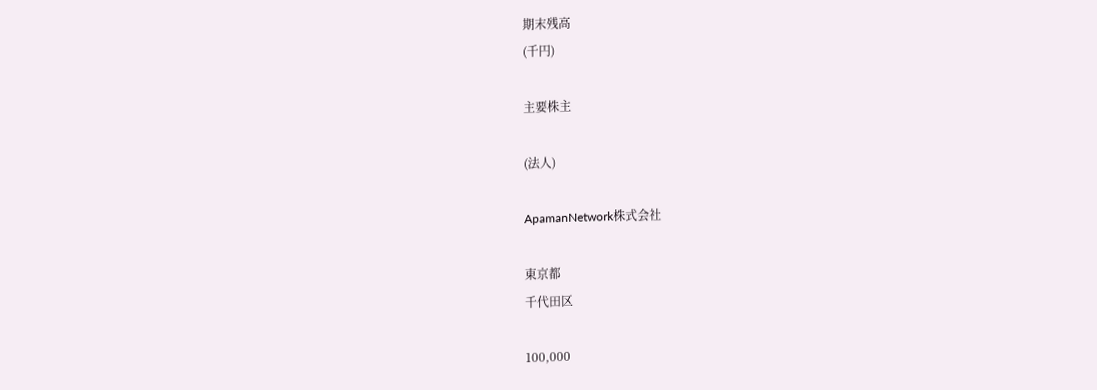期末残高
(千円)

主要株主

(法人)

ApamanNetwork株式会社

東京都
千代田区

100,000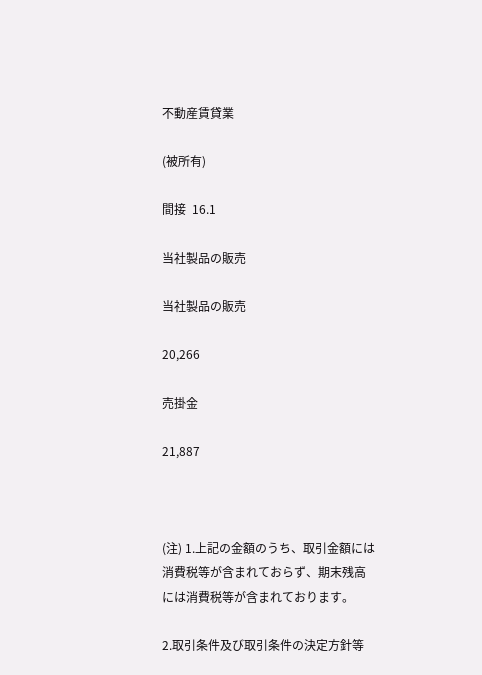不動産賃貸業

(被所有)

間接  16.1

当社製品の販売

当社製品の販売

20,266

売掛金

21,887



(注) 1.上記の金額のうち、取引金額には消費税等が含まれておらず、期末残高には消費税等が含まれております。

2.取引条件及び取引条件の決定方針等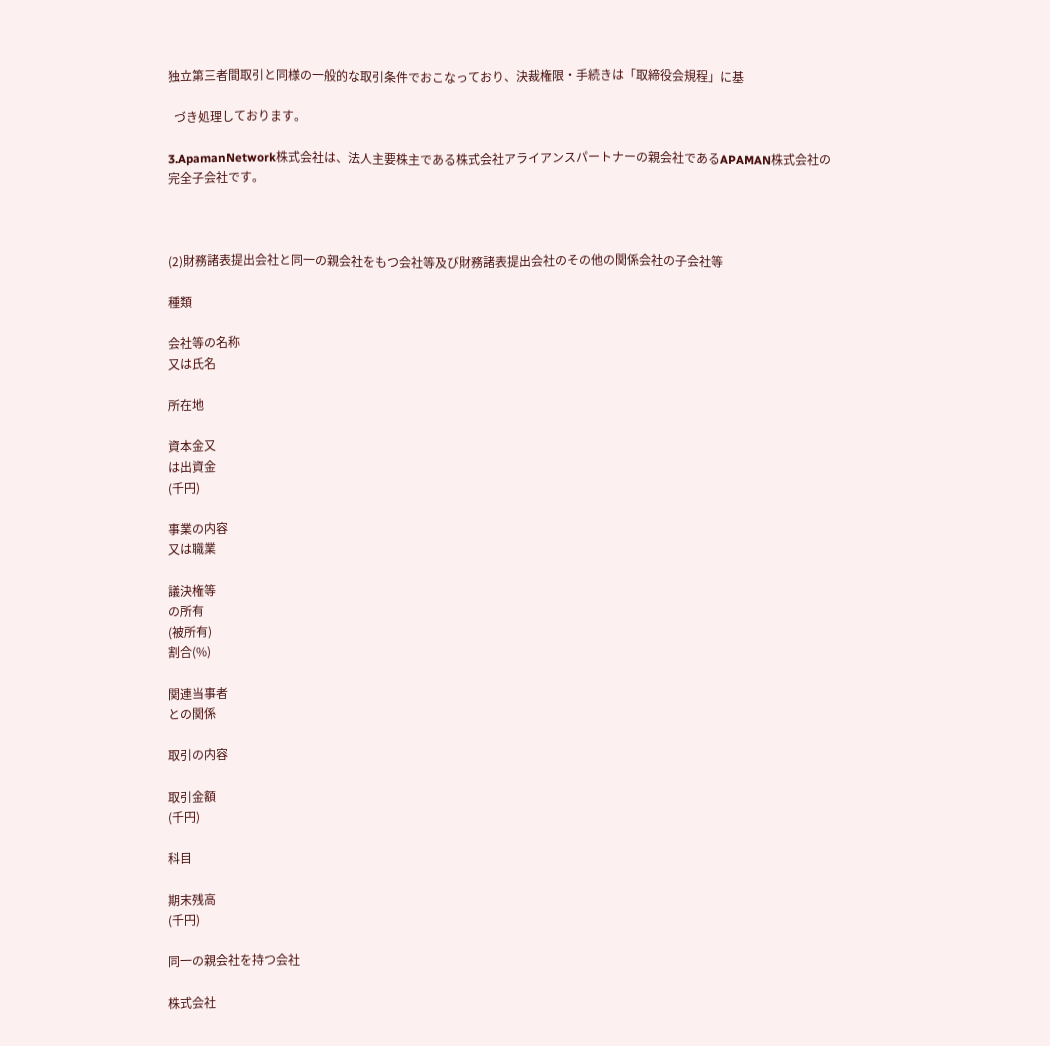独立第三者間取引と同様の一般的な取引条件でおこなっており、決裁権限・手続きは「取締役会規程」に基

  づき処理しております。

3.ApamanNetwork株式会社は、法人主要株主である株式会社アライアンスパートナーの親会社であるAPAMAN株式会社の完全子会社です。



(2)財務諸表提出会社と同一の親会社をもつ会社等及び財務諸表提出会社のその他の関係会社の子会社等

種類

会社等の名称
又は氏名

所在地

資本金又
は出資金
(千円)

事業の内容
又は職業

議決権等
の所有
(被所有)
割合(%)

関連当事者
との関係

取引の内容

取引金額
(千円)

科目

期末残高
(千円)

同一の親会社を持つ会社

株式会社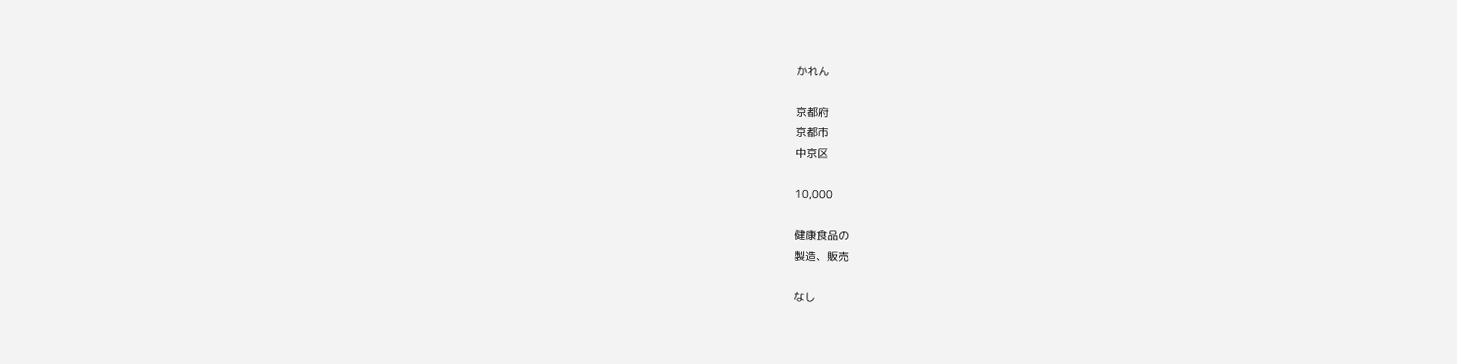かれん

京都府
京都市
中京区

10,000

健康食品の
製造、販売

なし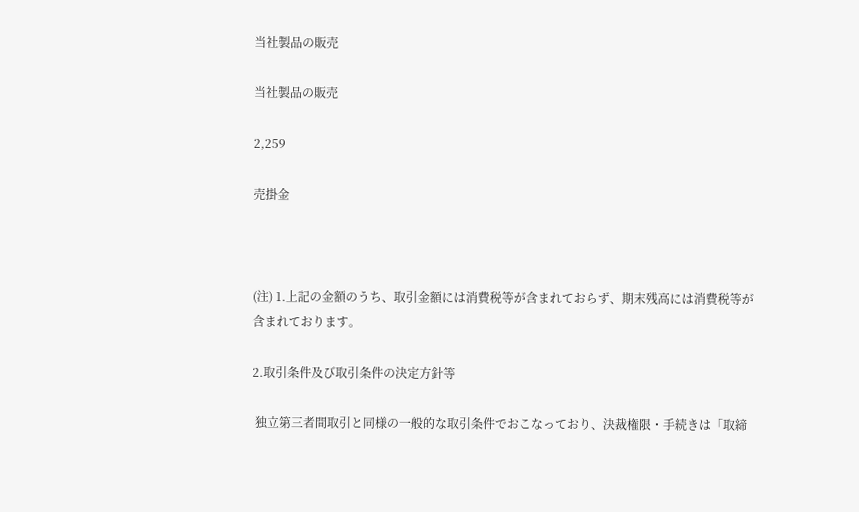当社製品の販売

当社製品の販売

2,259

売掛金



(注) 1.上記の金額のうち、取引金額には消費税等が含まれておらず、期末残高には消費税等が含まれております。

2.取引条件及び取引条件の決定方針等

 独立第三者間取引と同様の一般的な取引条件でおこなっており、決裁権限・手続きは「取締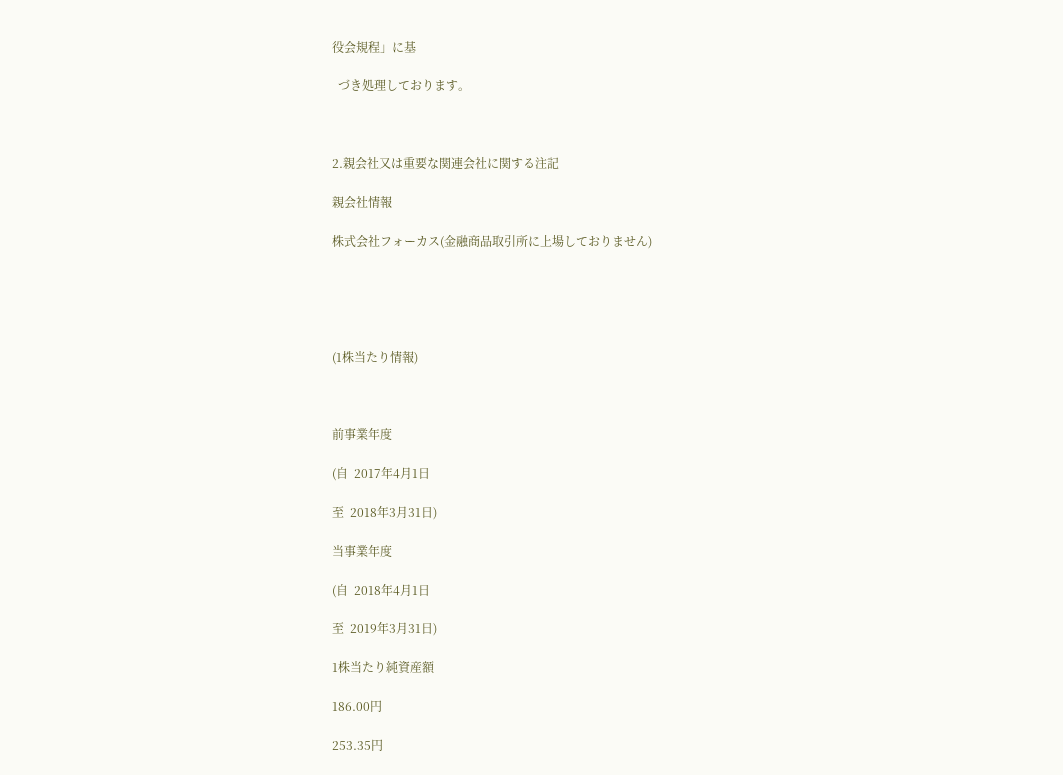役会規程」に基

  づき処理しております。



2.親会社又は重要な関連会社に関する注記

親会社情報

株式会社フォーカス(金融商品取引所に上場しておりません)





(1株当たり情報)



前事業年度

(自  2017年4月1日

至  2018年3月31日)

当事業年度

(自  2018年4月1日

至  2019年3月31日)

1株当たり純資産額

186.00円

253.35円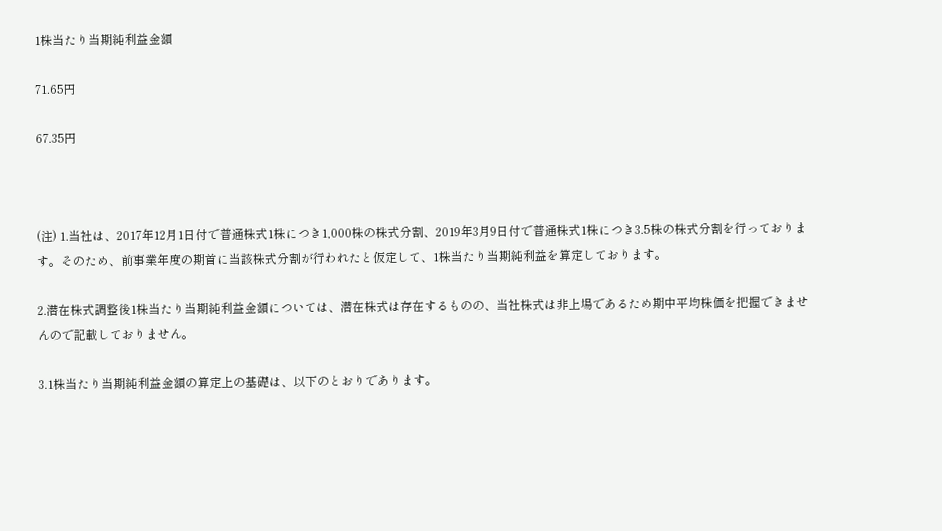1株当たり当期純利益金額

71.65円

67.35円



(注) 1.当社は、2017年12月1日付で普通株式1株につき1,000株の株式分割、2019年3月9日付で普通株式1株につき3.5株の株式分割を行っております。そのため、前事業年度の期首に当該株式分割が行われたと仮定して、1株当たり当期純利益を算定しております。

2.潜在株式調整後1株当たり当期純利益金額については、潜在株式は存在するものの、当社株式は非上場であるため期中平均株価を把握できませんので記載しておりません。

3.1株当たり当期純利益金額の算定上の基礎は、以下のとおりであります。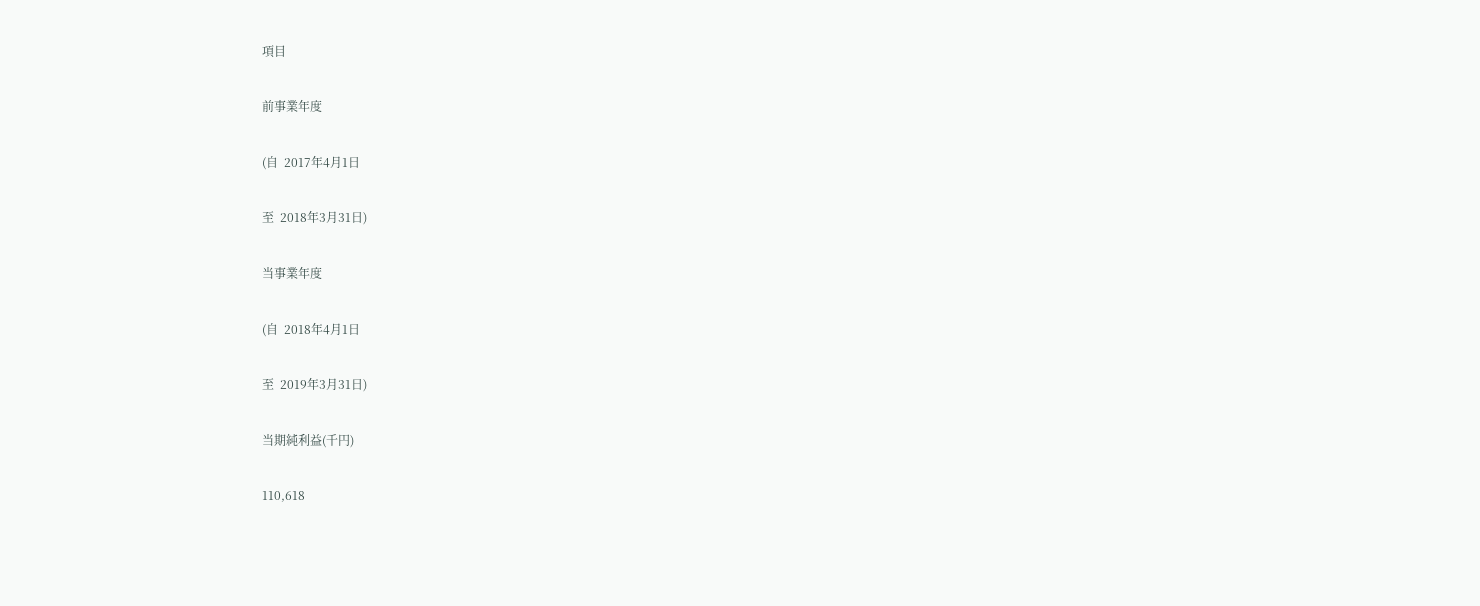項目

前事業年度

(自  2017年4月1日

至  2018年3月31日)

当事業年度

(自  2018年4月1日

至  2019年3月31日)

当期純利益(千円)

110,618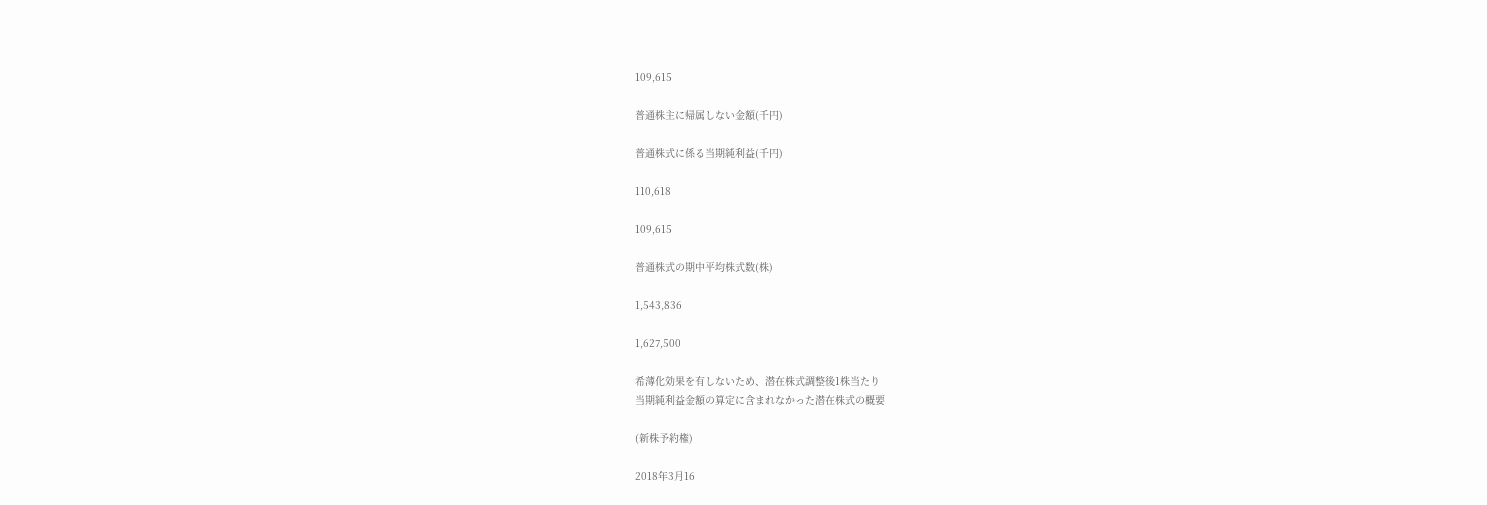109,615

普通株主に帰属しない金額(千円)

普通株式に係る当期純利益(千円)

110,618

109,615

普通株式の期中平均株式数(株)

1,543,836

1,627,500

希薄化効果を有しないため、潜在株式調整後1株当たり
当期純利益金額の算定に含まれなかった潜在株式の概要

(新株予約権)

2018年3月16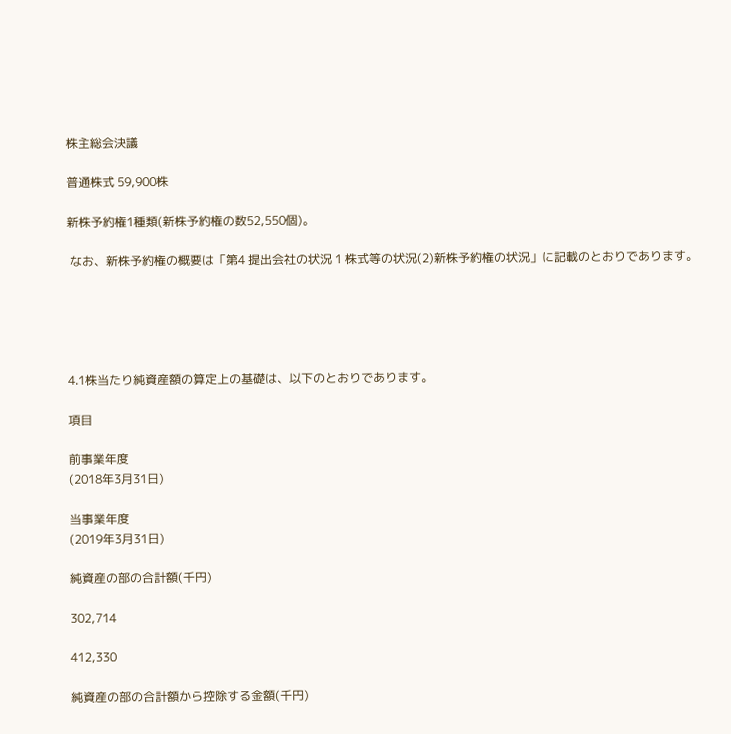株主総会決議

普通株式 59,900株

新株予約権1種類(新株予約権の数52,550個)。

 なお、新株予約権の概要は「第4 提出会社の状況 1 株式等の状況(2)新株予約権の状況」に記載のとおりであります。





4.1株当たり純資産額の算定上の基礎は、以下のとおりであります。

項目

前事業年度
(2018年3月31日)

当事業年度
(2019年3月31日)

純資産の部の合計額(千円)

302,714

412,330

純資産の部の合計額から控除する金額(千円)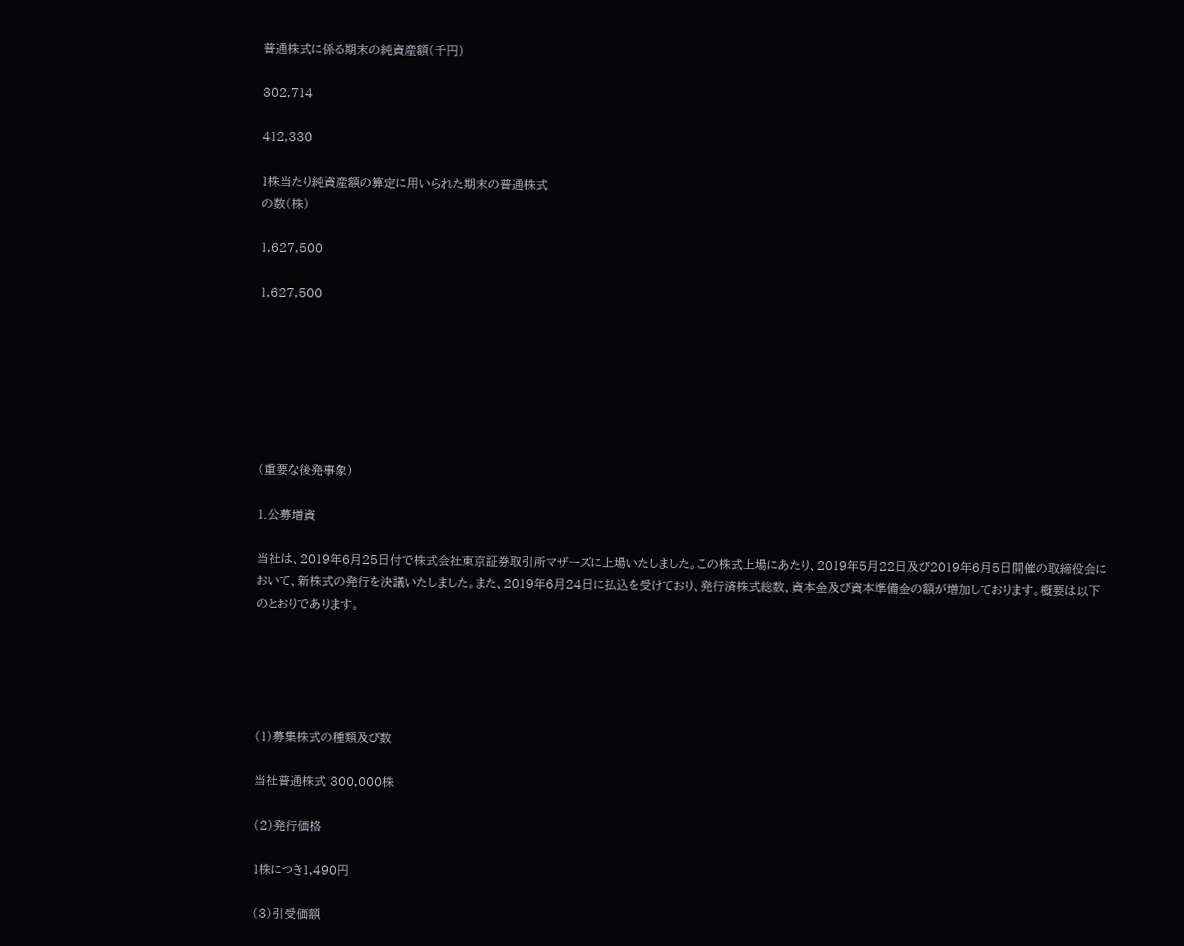普通株式に係る期末の純資産額(千円)

302,714

412,330

1株当たり純資産額の算定に用いられた期末の普通株式
の数(株)

1,627,500

1,627,500







(重要な後発事象)

1.公募増資

当社は、2019年6月25日付で株式会社東京証券取引所マザーズに上場いたしました。この株式上場にあたり、2019年5月22日及び2019年6月5日開催の取締役会において、新株式の発行を決議いたしました。また、2019年6月24日に払込を受けており、発行済株式総数、資本金及び資本準備金の額が増加しております。概要は以下のとおりであります。





(1)募集株式の種類及び数

当社普通株式 300,000株

(2)発行価格

1株につき1,490円

(3)引受価額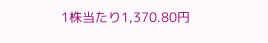1株当たり1,370.80円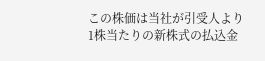この株価は当社が引受人より1株当たりの新株式の払込金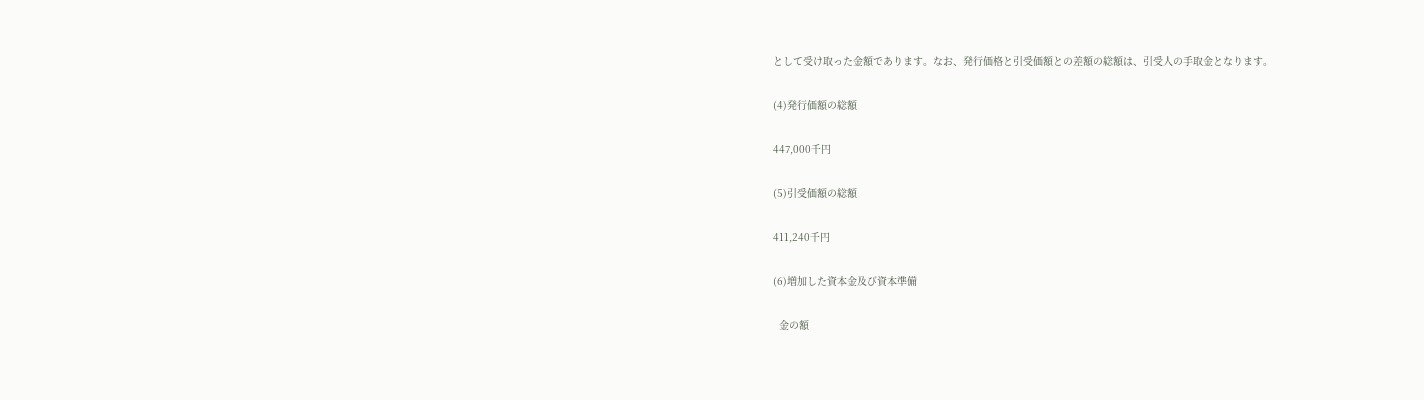として受け取った金額であります。なお、発行価格と引受価額との差額の総額は、引受人の手取金となります。

(4)発行価額の総額

447,000千円

(5)引受価額の総額

411,240千円

(6)増加した資本金及び資本準備

  金の額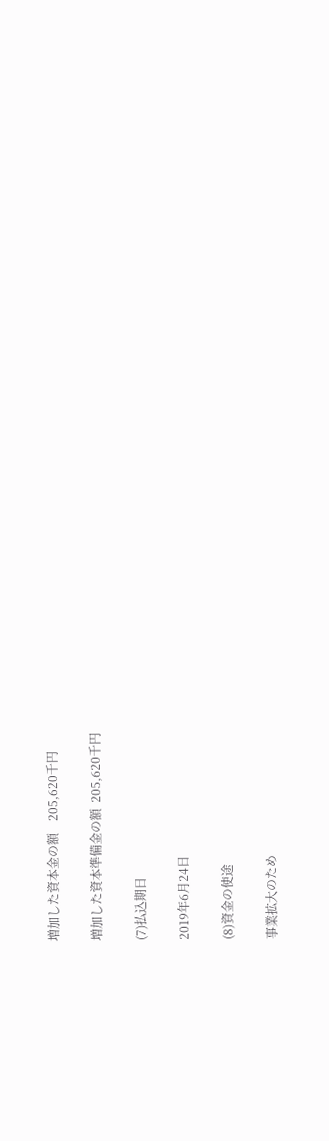増加した資本金の額    205,620千円

増加した資本準備金の額  205,620千円

(7)払込期日

2019年6月24日

(8)資金の使途

事業拡大のため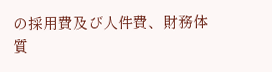の採用費及び人件費、財務体質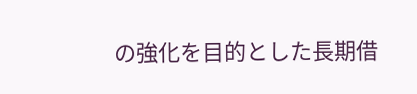の強化を目的とした長期借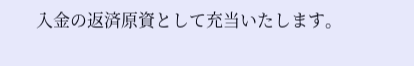入金の返済原資として充当いたします。